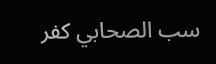سب الصحابي كفر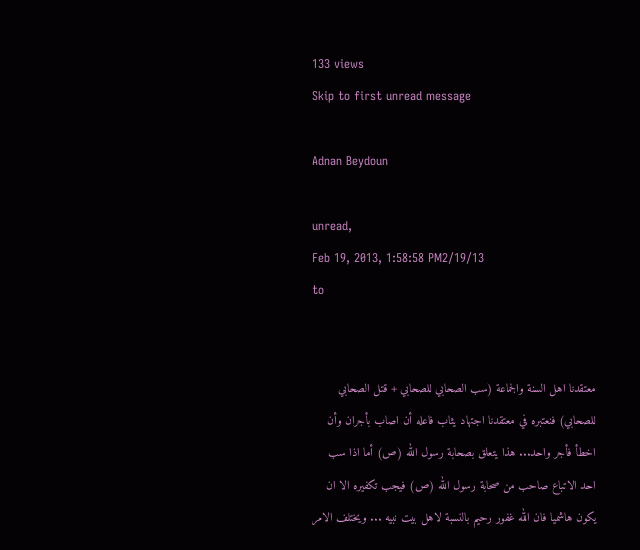133 views
Skip to first unread message

Adnan Beydoun

unread,
Feb 19, 2013, 1:58:58 PM2/19/13
to


معتقدنا اهل السنة والجماعة (سب الصحابي للصحابي + قتل الصحابي للصحابي) فنعتبره في معتقدنا اجتهاد يثاب فاعله أن اصاب بأجران وأن اخطأ فأجر واحد... هذا يتعلق بصحابة رسول الله (ص) أما اذا سب احد الاتباع صاحب من صحابة رسول الله (ص) فيجب تكفيره الا ان يكون هاشميا فان الله غفور رحيم بالنسبة لاهل بيت نبيه ... ويختلف الامر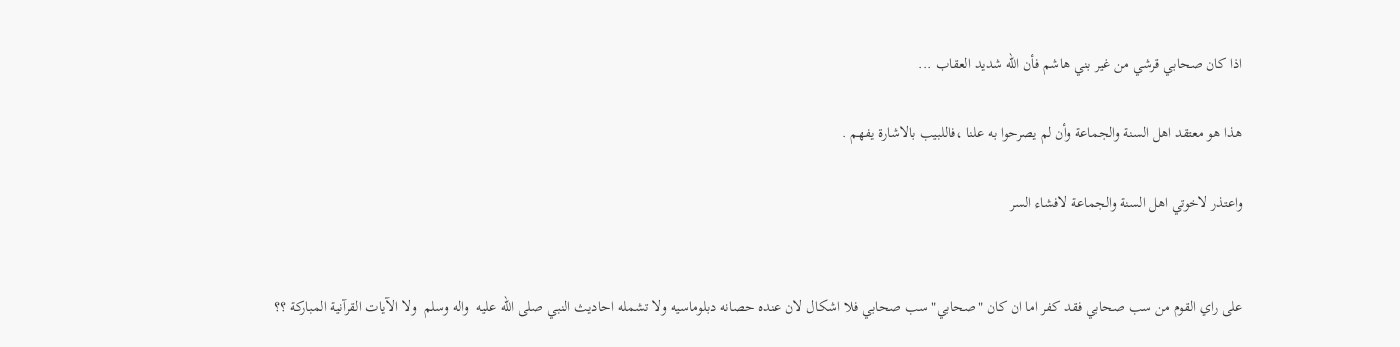اذا كان صحابي قرشي من غير بني هاشم فأن الله شديد العقاب ...

هذا هو معتقد اهل السنة والجماعة وأن لم يصرحوا به علنا ،فاللبيب بالاشارة يفهم .

واعتذر لاخوتي اهل السنة والجماعة لافشاء السر


على راي القوم من سب صحابي فقد كفر اما ان كان "صحابي" سب صحابي فلا اشكال لان عنده حصانه دبلوماسيه ولا تشمله احاديث النبي صلى الله عليه  واله وسلم  ولا الآيات القرآنية المباركة ؟؟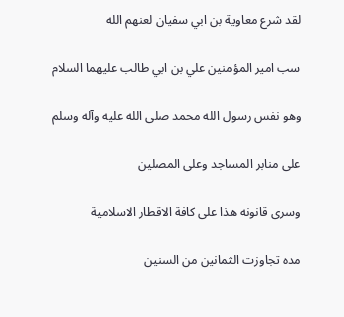لقد شرع معاوية بن ابي سفيان لعنهم الله

سب امير المؤمنين علي بن ابي طالب عليهما السلام

وهو نفس رسول الله محمد صلى الله عليه وآله وسلم

على منابر المساجد وعلى المصلين

وسرى قانونه هذا على كافة الاقطار الاسلامية

مده تجاوزت الثمانين من السنين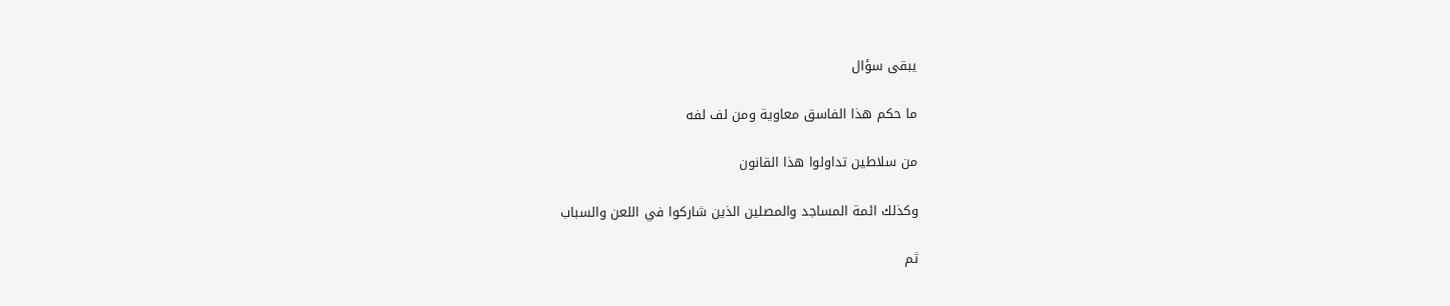يبقى سؤال

ما حكم هذا الفاسق معاوية ومن لف لفه

من سلاطين تداولوا هذا القانون

وكذلك ائمة المساجد والمصلين الذين شاركوا في اللعن والسباب

ثم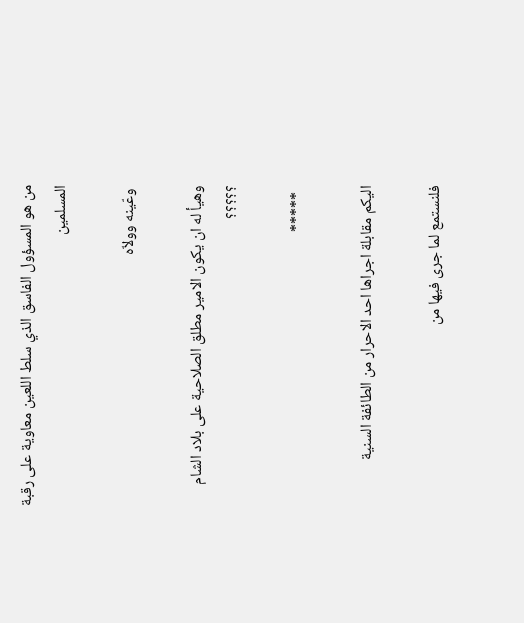من هو المسؤول الفاسق الذي سلط اللعين معاوية على رقبة المسلمين

 وعّينه وولاّه

وهيأ له ان يكون الامير مطلق الصلاحية على بلاد الشام ؟؟؟؟؟

  *****

اليكم مقابلة اجراها احد الاحرار من الطائفة السنية

فلنستمع لما جرى فيها من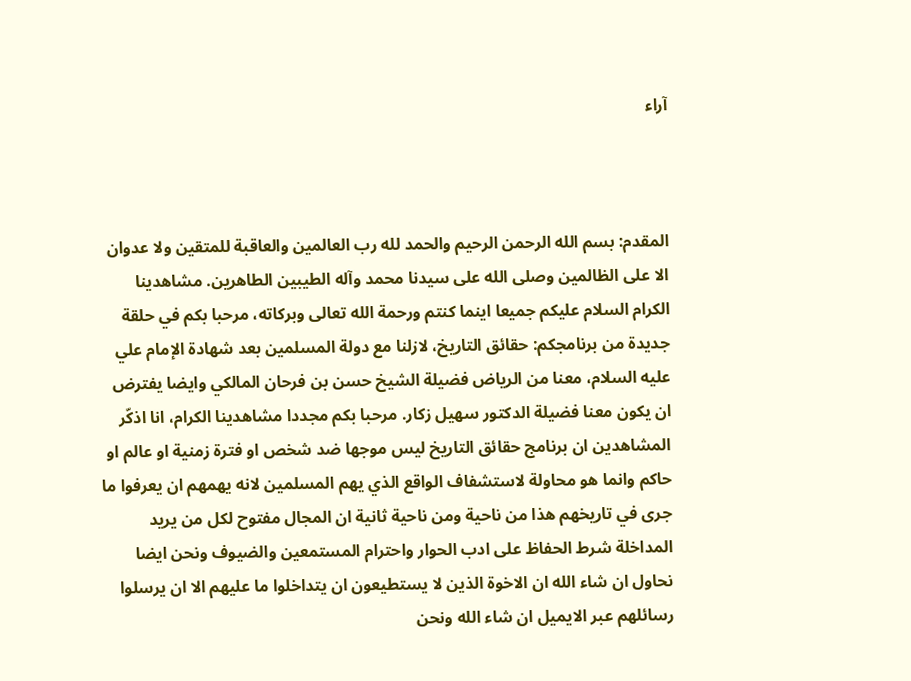آراء



المقدم: بسم الله الرحمن الرحيم والحمد لله رب العالمين والعاقبة للمتقين ولا عدوان الا على الظالمين وصلى الله على سيدنا محمد وآله الطيبين الطاهرين. مشاهدينا الكرام السلام عليكم جميعا اينما كنتم ورحمة الله تعالى وبركاته، مرحبا بكم في حلقة جديدة من برنامجكم: حقائق التاريخ، لازلنا مع دولة المسلمين بعد شهادة الإمام علي عليه السلام، معنا من الرياض فضيلة الشيخ حسن بن فرحان المالكي وايضا يفترض ان يكون معنا فضيلة الدكتور سهيل زكار. مرحبا بكم مجددا مشاهدينا الكرام، انا اذكّر المشاهدين ان برنامج حقائق التاريخ ليس موجها ضد شخص او فترة زمنية او عالم او حاكم وانما هو محاولة لاستشفاف الواقع الذي يهم المسلمين لانه يهمهم ان يعرفوا ما جرى في تاريخهم هذا من ناحية ومن ناحية ثانية ان المجال مفتوح لكل من يريد المداخلة شرط الحفاظ على ادب الحوار واحترام المستمعين والضيوف ونحن ايضا نحاول ان شاء الله ان الاخوة الذين لا يستطيعون ان يتداخلوا ما عليهم الا ان يرسلوا رسائلهم عبر الايميل ان شاء الله ونحن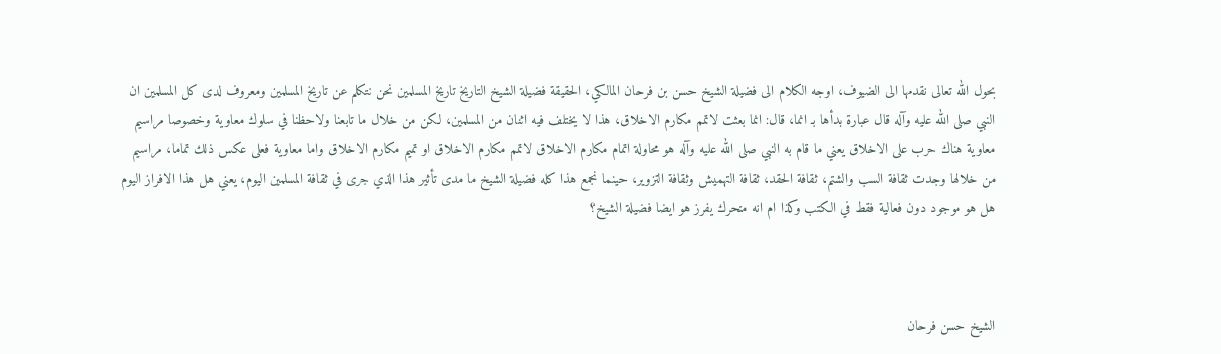بحول الله تعالى نقدمها الى الضيوف، اوجه الكلام الى فضيلة الشيخ حسن بن فرحان المالكي، الحقيقة فضيلة الشيخ التاريخ تاريخ المسلمين نحن نتكلم عن تاريخ المسلمين ومعروف لدى كل المسلمين ان النبي صلى الله عليه وآله قال عبارة بدأها بـ انما، قال: انما بعثت لاتمم مكارم الاخلاق، هذا لا يختلف فيه اثنان من المسلمين، لكن من خلال ما تابعنا ولاحظنا في سلوك معاوية وخصوصا مراسيم معاوية هناك حرب على الاخلاق يعني ما قام به النبي صلى الله عليه وآله هو محاولة اتمام مكارم الاخلاق لاتمم مكارم الاخلاق او تميم مكارم الاخلاق واما معاوية فعلى عكس ذلك تماما، مراسيم من خلالها وجدت ثقافة السب والشتم، ثقافة الحقد، ثقافة التهميش وثقافة التزوير، حينما نجمع هذا كله فضيلة الشيخ ما مدى تأثير هذا الذي جرى في ثقافة المسلمين اليوم، يعني هل هذا الافراز اليوم هل هو موجود دون فعالية فقط في الكتب وكذا ام انه متحرك يفرز هو ايضا فضيلة الشيخ؟



الشيخ حسن فرحان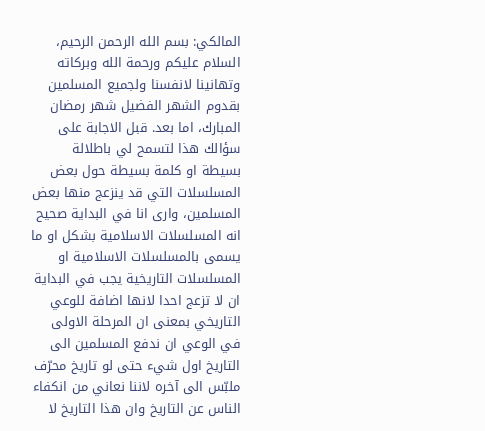المالكي: بسم الله الرحمن الرحيم، السلام عليكم ورحمة الله وبركاته وتهانينا لانفسنا ولجميع المسلمين بقدوم الشهر الفضيل شهر رمضان المبارك، اما بعد. قبل الاجابة على سؤالك هذا لتسمح لي باطلالة بسيطة او كلمة بسيطة حول بعض المسلسلات التي قد ينزعج منها بعض المسلمين، وارى انا في البداية صحيح انه المسلسلات الاسلامية بشكل او ما يسمى بالمسلسلات الاسلامية او المسلسلات التاريخية يجب في البداية ان لا تزعج احدا لانها اضافة للوعي التاريخي بمعنى ان المرحلة الاولى في الوعي ان ندفع المسلمين الى التاريخ اول شيء حتى لو تاريخ محرّف ملبّس الى آخره لاننا نعاني من انكفاء الناس عن التاريخ وان هذا التاريخ لا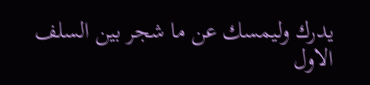يدرك وليمسك عن ما شجر بين السلف الاول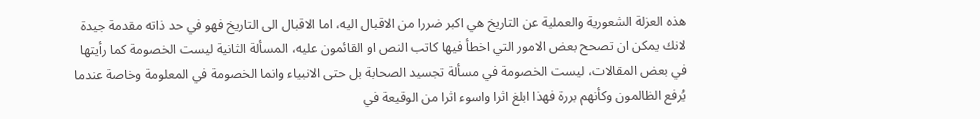هذه العزلة الشعورية والعملية عن التاريخ هي اكبر ضررا من الاقبال اليه، اما الاقبال الى التاريخ فهو في حد ذاته مقدمة جيدة لانك يمكن ان تصحح بعض الامور التي اخطأ فيها كاتب النص او القائمون عليه، المسألة الثانية ليست الخصومة كما رأيتها في بعض المقالات، ليست الخصومة في مسألة تجسيد الصحابة بل حتى الانبياء وانما الخصومة في المعلومة وخاصة عندما يُرفع الظالمون وكأنهم بررة فهذا ابلغ اثرا واسوء اثرا من الوقيعة في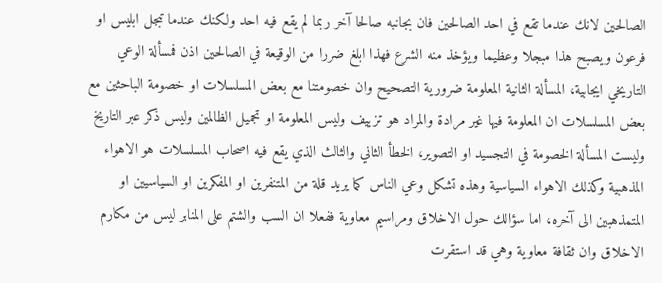الصالحين لانك عندما تقع في احد الصالحين فان بجانبه صالحا آخر ربما لم يقع فيه احد ولكنك عندما تبجل ابليس او فرعون ويصبح هذا مبجلا وعظيما ويؤخذ منه الشرع فهذا ابلغ ضررا من الوقيعة في الصالحين اذن فمسألة الوعي التاريخي ايجابية، المسألة الثانية المعلومة ضرورية التصحيح وان خصومتنا مع بعض المسلسلات او خصومة الباحثين مع بعض المسلسلات ان المعلومة فيها غير مرادة والمراد هو تزييف وليس المعلومة او تجميل الظالمين وليس ذكر عبر التاريخ وليست المسألة الخصومة في التجسيد او التصوير، الخطأ الثاني والثالث الذي يقع فيه اصحاب المسلسلات هو الاهواء المذهبية وكذلك الاهواء السياسية وهذه تشكل وعي الناس كما يريد قلة من المتنفرين او المفكرين او السياسيين او المتمذهبين الى آخره، اما سؤالك حول الاخلاق ومراسيم معاوية ففعلا ان السب والشتم على المنابر ليس من مكارم الاخلاق وان ثقافة معاوية وهي قد استقرت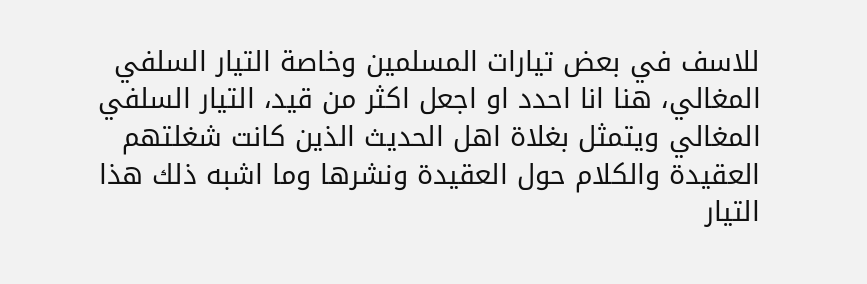للاسف في بعض تيارات المسلمين وخاصة التيار السلفي المغالي، هنا انا احدد او اجعل اكثر من قيد، التيار السلفي المغالي ويتمثل بغلاة اهل الحديث الذين كانت شغلتهم العقيدة والكلام حول العقيدة ونشرها وما اشبه ذلك هذا التيار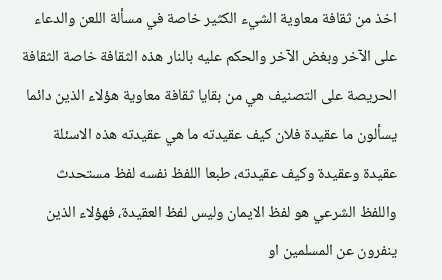اخذ من ثقافة معاوية الشيء الكثير خاصة في مسألة اللعن والدعاء على الآخر وبغض الآخر والحكم عليه بالنار هذه الثقافة خاصة الثقافة الحريصة على التصنيف هي من بقايا ثقافة معاوية هؤلاء الذين دائما يسألون ما عقيدة فلان كيف عقيدته ما هي عقيدته هذه الاسئلة عقيدة وعقيدة وكيف عقيدته، طبعا اللفظ نفسه لفظ مستحدث واللفظ الشرعي هو لفظ الايمان وليس لفظ العقيدة، فهؤلاء الذين ينفرون عن المسلمين او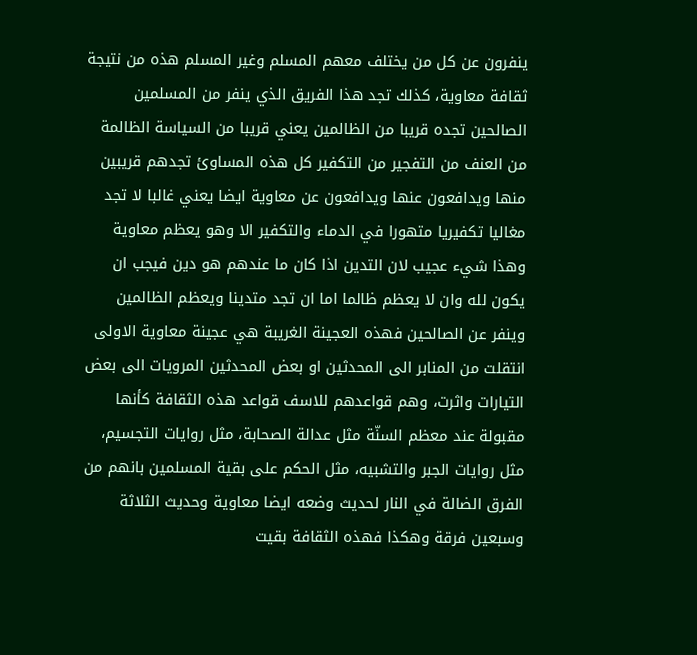ينفرون عن كل من يختلف معهم المسلم وغير المسلم هذه من نتيجة ثقافة معاوية، كذلك تجد هذا الفريق الذي ينفر من المسلمين الصالحين تجده قريبا من الظالمين يعني قريبا من السياسة الظالمة من العنف من التفجير من التكفير كل هذه المساوئ تجدهم قريبين منها ويدافعون عنها ويدافعون عن معاوية ايضا يعني غالبا لا تجد مغاليا تكفيريا متهورا في الدماء والتكفير الا وهو يعظم معاوية وهذا شيء عجيب لان التدين اذا كان ما عندهم هو دين فيجب ان يكون لله وان لا يعظم ظالما اما ان تجد متدينا ويعظم الظالمين وينفر عن الصالحين فهذه العجينة الغريبة هي عجينة معاوية الاولى انتقلت من المنابر الى المحدثين او بعض المحدثين المرويات الى بعض التيارات واثرت، وهم قواعدهم للاسف قواعد هذه الثقافة كأنها مقبولة عند معظم السنّة مثل عدالة الصحابة، مثل روايات التجسيم، مثل روايات الجبر والتشبيه، مثل الحكم على بقية المسلمين بانهم من الفرق الضالة في النار لحديث وضعه ايضا معاوية وحديث الثلاثة وسبعين فرقة وهكذا فهذه الثقافة بقيت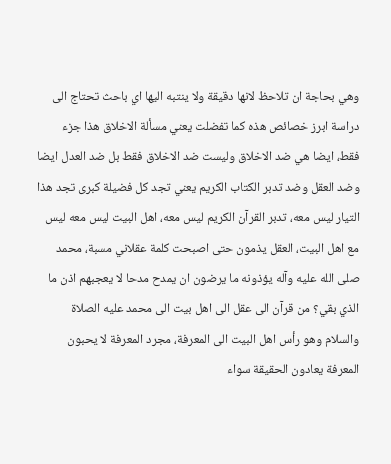وهي بحاجة ان تلاحظ لانها دقيقة ولا ينتبه اليها اي باحث تحتاج الى دراسة ابرز خصائص هذه كما تفضلت يعني مسألة الاخلاق هذا جزء فقط، ايضا هي ضد الاخلاق وليست ضد الاخلاق فقط بل ضد العدل ايضا وضد العقل وضد تدبر الكتاب الكريم يعني تجد كل فضيلة كبرى تجد هذا التيار ليس معه، تدبر القرآن الكريم ليس معه، اهل البيت ليس معه ليس مع اهل البيت، العقل يذمون حتى اصبحت كلمة عقلاني مسبة، محمد صلى الله عليه وآله يؤذونه ما يرضون ان يمدح مدحا لا يعجبهم اذن ما الذي بقي؟ من قرآن الى عقل الى اهل بيت الى محمد عليه الصلاة والسلام وهو رأس اهل البيت الى المعرفة، مجرد المعرفة لا يحبون المعرفة يعادون الحقيقة سواء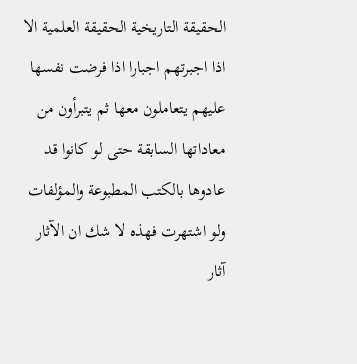الحقيقة التاريخية الحقيقة العلمية الا اذا اجبرتهم اجبارا اذا فرضت نفسها عليهم يتعاملون معها ثم يتبرأون من معاداتها السابقة حتى لو كانوا قد عادوها بالكتب المطبوعة والمؤلفات ولو اشتهرت فهذه لا شك ان الآثار آثار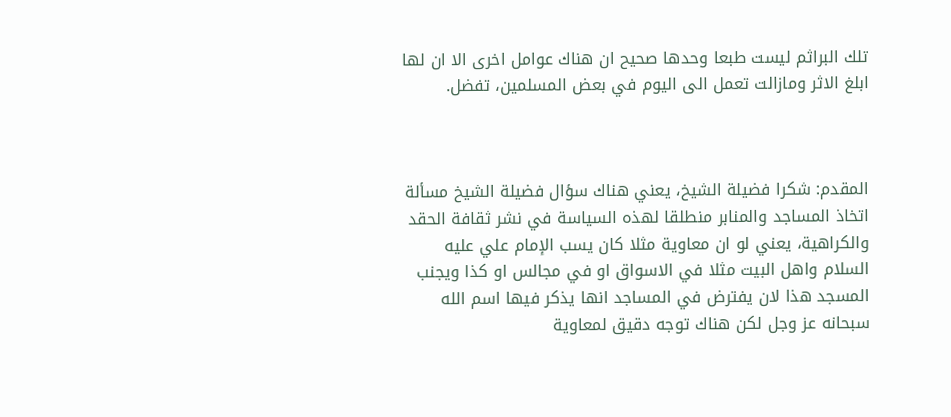تلك البراثم ليست طبعا وحدها صحيح ان هناك عوامل اخرى الا ان لها ابلغ الاثر ومازالت تعمل الى اليوم في بعض المسلمين، تفضل.



المقدم: شكرا فضيلة الشيخ، يعني هناك سؤال فضيلة الشيخ مسألة اتخاذ المساجد والمنابر منطلقا لهذه السياسة في نشر ثقافة الحقد والكراهية، يعني لو ان معاوية مثلا كان يسب الإمام علي عليه السلام واهل البيت مثلا في الاسواق او في مجالس او كذا ويجنب المسجد هذا لان يفترض في المساجد انها يذكر فيها اسم الله سبحانه عز وجل لكن هناك توجه دقيق لمعاوية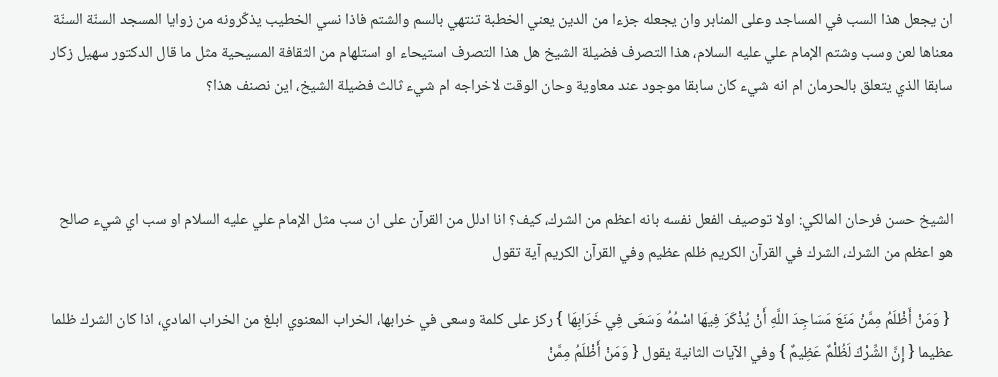ان يجعل هذا السب في المساجد وعلى المنابر وان يجعله جزءا من الدين يعني الخطبة تنتهي بالسم والشتم فاذا نسي الخطيب يذكّرونه من زوايا المسجد السنّة السنّة معناها لعن وسب وشتم الإمام علي عليه السلام، هذا التصرف فضيلة الشيخ هل هذا التصرف استيحاء او استلهام من الثقافة المسيحية مثل ما قال الدكتور سهيل زكار سابقا الذي يتعلق بالحرمان ام انه شيء كان سابقا موجود عند معاوية وحان الوقت لاخراجه ام شيء ثالث فضيلة الشيخ، اين نصنف هذا؟



الشيخ حسن فرحان المالكي: اولا توصيف الفعل نفسه بانه اعظم من الشرك، كيف؟ انا ادلل من القرآن على ان سب مثل الإمام علي عليه السلام او سب اي شيء صالح هو اعظم من الشرك، الشرك في القرآن الكريم ظلم عظيم وفي القرآن الكريم آية تقول

 { وَمَنْ أَظْلَمُ مِمَّنْ مَنَعَ مَسَاجِدَ اللَّهِ أَنْ يُذْكَرَ فِيهَا اسْمُهُ وَسَعَى فِي خَرَابِهَا } ركز على كلمة وسعى في خرابها، الخراب المعنوي ابلغ من الخراب المادي، اذا كان الشرك ظلما عظيما { إِنَّ الشِّرْكَ لَظُلْمٌ عَظِيمٌ } وفي الآيات الثانية يقول { وَمَنْ أَظْلَمُ مِمَّنْ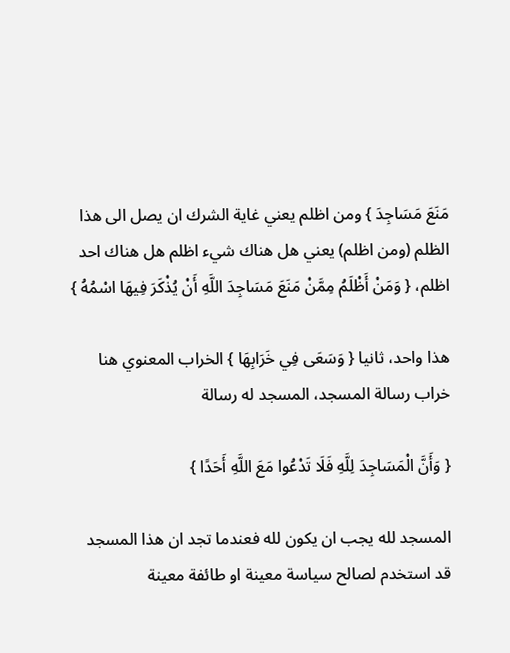مَنَعَ مَسَاجِدَ } ومن اظلم يعني غاية الشرك ان يصل الى هذا الظلم (ومن اظلم) يعني هل هناك شيء اظلم هل هناك احد اظلم، { وَمَنْ أَظْلَمُ مِمَّنْ مَنَعَ مَسَاجِدَ اللَّهِ أَنْ يُذْكَرَ فِيهَا اسْمُهُ }

هذا واحد، ثانيا { وَسَعَى فِي خَرَابِهَا } الخراب المعنوي هنا خراب رسالة المسجد، المسجد له رسالة

{ وَأَنَّ الْمَسَاجِدَ لِلَّهِ فَلَا تَدْعُوا مَعَ اللَّهِ أَحَدًا }

المسجد لله يجب ان يكون لله فعندما تجد ان هذا المسجد قد استخدم لصالح سياسة معينة او طائفة معينة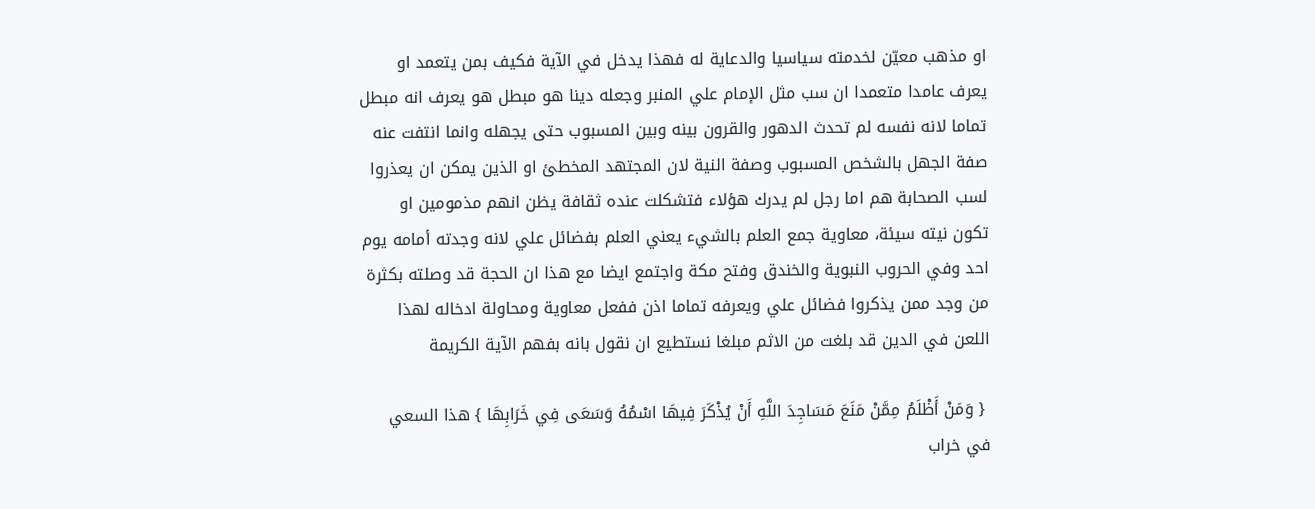او مذهب معيّن لخدمته سياسيا والدعاية له فهذا يدخل في الآية فكيف بمن يتعمد او يعرف عامدا متعمدا ان سب مثل الإمام علي المنبر وجعله دينا هو مبطل هو يعرف انه مبطل تماما لانه نفسه لم تحدث الدهور والقرون بينه وبين المسبوب حتى يجهله وانما انتفت عنه صفة الجهل بالشخص المسبوب وصفة النية لان المجتهد المخطئ او الذين يمكن ان يعذروا لسب الصحابة هم اما رجل لم يدرك هؤلاء فتشكلت عنده ثقافة يظن انهم مذمومين او تكون نيته سيئة، معاوية جمع العلم بالشيء يعني العلم بفضائل علي لانه وجدته أمامه يوم احد وفي الحروب النبوية والخندق وفتح مكة واجتمع ايضا مع هذا ان الحجة قد وصلته بكثرة من وجد ممن يذكروا فضائل علي ويعرفه تماما اذن ففعل معاوية ومحاولة ادخاله لهذا اللعن في الدين قد بلغت من الاثم مبلغا نستطيع ان نقول بانه بفهم الآية الكريمة

 { وَمَنْ أَظْلَمُ مِمَّنْ مَنَعَ مَسَاجِدَ اللَّهِ أَنْ يُذْكَرَ فِيهَا اسْمُهُ وَسَعَى فِي خَرَابِهَا } هذا السعي في خراب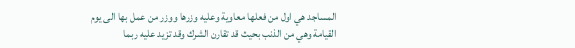المساجد هي اول من فعلها معاوية وعليه وزرها ووزر من عمل بها الى يوم القيامة وهي من الذنب بحيث قد تقارن الشرك وقد تزيد عليه ربما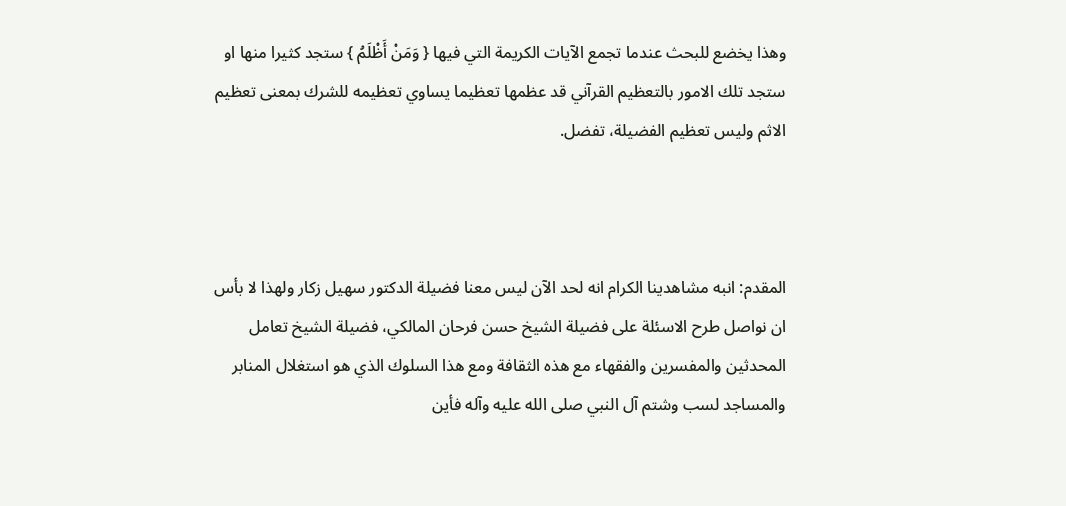وهذا يخضع للبحث عندما تجمع الآيات الكريمة التي فيها { وَمَنْ أَظْلَمُ } ستجد كثيرا منها او ستجد تلك الامور بالتعظيم القرآني قد عظمها تعظيما يساوي تعظيمه للشرك بمعنى تعظيم الاثم وليس تعظيم الفضيلة، تفضل.



المقدم: انبه مشاهدينا الكرام انه لحد الآن ليس معنا فضيلة الدكتور سهيل زكار ولهذا لا بأس ان نواصل طرح الاسئلة على فضيلة الشيخ حسن فرحان المالكي، فضيلة الشيخ تعامل المحدثين والمفسرين والفقهاء مع هذه الثقافة ومع هذا السلوك الذي هو استغلال المنابر والمساجد لسب وشتم آل النبي صلى الله عليه وآله فأين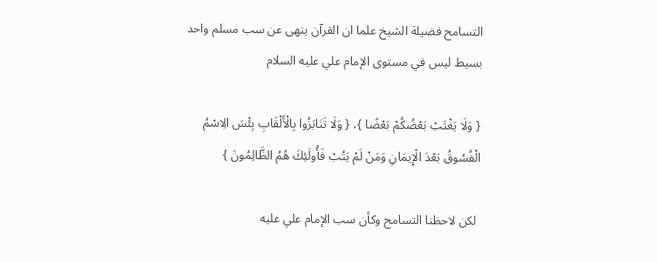التسامح فضيلة الشيخ علما ان القرآن ينهى عن سب مسلم واحد بسيط ليس في مستوى الإمام علي عليه السلام

{ وَلَا يَغْتَبْ بَعْضُكُمْ بَعْضًا }، { وَلَا تَنَابَزُوا بِالْأَلْقَابِ بِئْسَ الِاسْمُ الْفُسُوقُ بَعْدَ الْإِيمَانِ وَمَنْ لَمْ يَتُبْ فَأُولَئِكَ هُمُ الظَّالِمُونَ }

 لكن لاحظنا التسامح وكأن سب الإمام علي عليه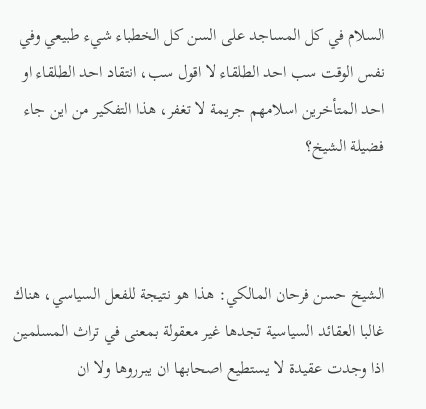السلام في كل المساجد على السن كل الخطباء شيء طبيعي وفي نفس الوقت سب احد الطلقاء لا اقول سب، انتقاد احد الطلقاء او احد المتأخرين اسلامهم جريمة لا تغفر، هذا التفكير من اين جاء فضيلة الشيخ؟



الشيخ حسن فرحان المالكي: هذا هو نتيجة للفعل السياسي، هناك غالبا العقائد السياسية تجدها غير معقولة بمعنى في تراث المسلمين اذا وجدت عقيدة لا يستطيع اصحابها ان يبرروها ولا ان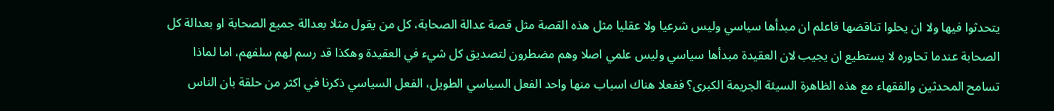يتحدثوا فيها ولا ان يحلوا تناقضها فاعلم ان مبدأها سياسي وليس شرعيا ولا عقليا مثل هذه القصة مثل قصة عدالة الصحابة، كل من يقول مثلا بعدالة جميع الصحابة او بعدالة كل الصحابة عندما تحاوره لا يستطيع ان يجيب لان العقيدة مبدأها سياسي وليس علمي اصلا وهم مضطرون لتصديق كل شيء في العقيدة وهكذا قد رسم لهم سلفهم، اما لماذا تسامح المحدثين والفقهاء مع هذه الظاهرة السيئة الجريمة الكبرى؟ ففعلا هناك اسباب منها واحد الفعل السياسي الطويل، الفعل السياسي ذكرنا في اكثر من حلقة بان الناس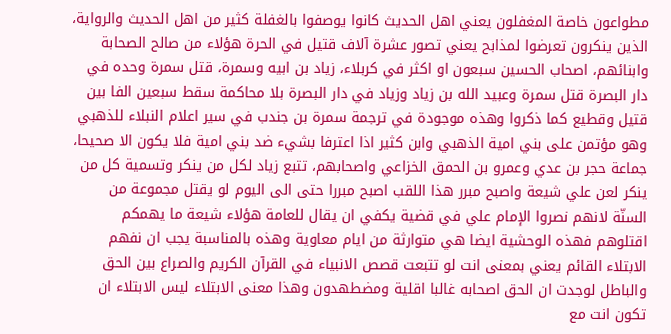مطواعون خاصة المغفلون يعني اهل الحديث كانوا يوصفوا بالغفلة كثير من اهل الحديث والرواية، الذين ينكرون تعرضوا لمذابح يعني تصور عشرة آلاف قتيل في الحرة هؤلاء من صالح الصحابة وابنائهم، اصحاب الحسين سبعون او اكثر في كربلاء، زياد بن ابيه وسمرة، قتل سمرة وحده في دار البصرة قتل سمرة وعبيد الله بن زياد وزياد في دار البصرة بلا محاكمة سقط سبعين الفا بين قتيل وقطيع كما ذكروا وهذه موجودة في ترجمة سمرة بن جندب في سير اعلام النبلاء للذهبي وهو مؤتمن على بني امية الذهبي وابن كثير اذا اعترفا بشيء ضد بني امية فلا يكون الا صحيحا، جماعة حجر بن عدي وعمرو بن الحمق الخزاعي واصحابهم، تتبع زياد لكل من ينكر وتسمية كل من ينكر لعن علي شيعة واصبح مبرر هذا اللقب اصبح مبررا حتى الى اليوم لو يقتل مجموعة من السنّة لانهم نصروا الإمام علي في قضية يكفي ان يقال للعامة هؤلاء شيعة ما يهمكم اقتلوهم فهذه الوحشية ايضا هي متوارثة من ايام معاوية وهذه بالمناسبة يجب ان نفهم الابتلاء القائم يعني بمعنى انت لو تتبعت قصص الانبياء في القرآن الكريم والصراع بين الحق والباطل لوجدت ان الحق اصحابه غالبا اقلية ومضطهدون وهذا معنى الابتلاء ليس الابتلاء ان تكون انت مع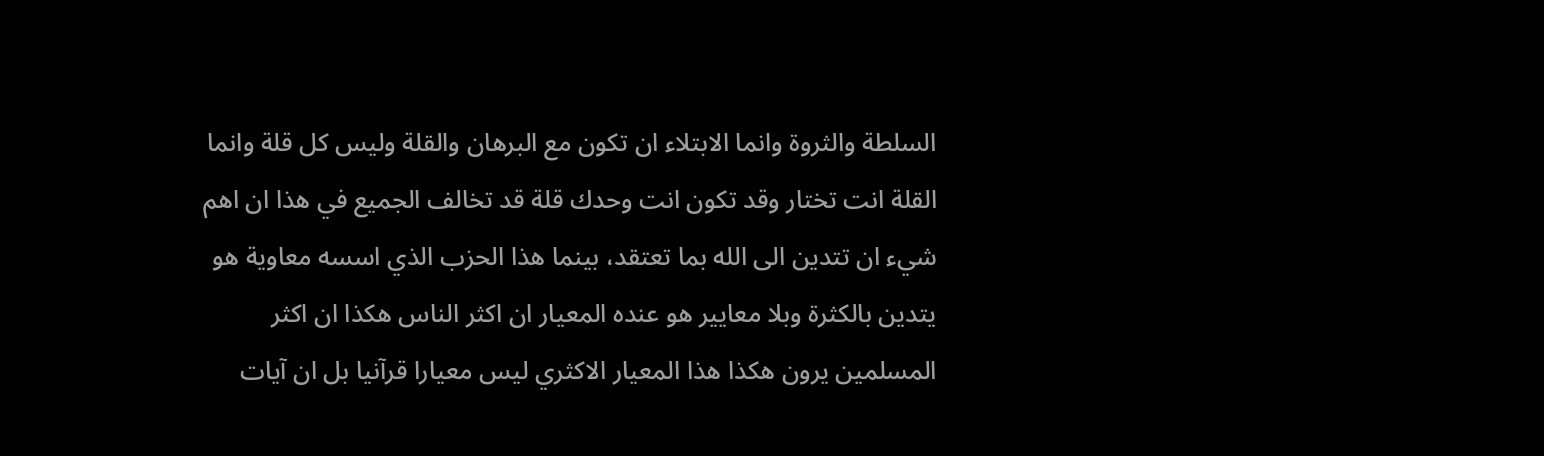السلطة والثروة وانما الابتلاء ان تكون مع البرهان والقلة وليس كل قلة وانما القلة انت تختار وقد تكون انت وحدك قلة قد تخالف الجميع في هذا ان اهم شيء ان تتدين الى الله بما تعتقد، بينما هذا الحزب الذي اسسه معاوية هو يتدين بالكثرة وبلا معايير هو عنده المعيار ان اكثر الناس هكذا ان اكثر المسلمين يرون هكذا هذا المعيار الاكثري ليس معيارا قرآنيا بل ان آيات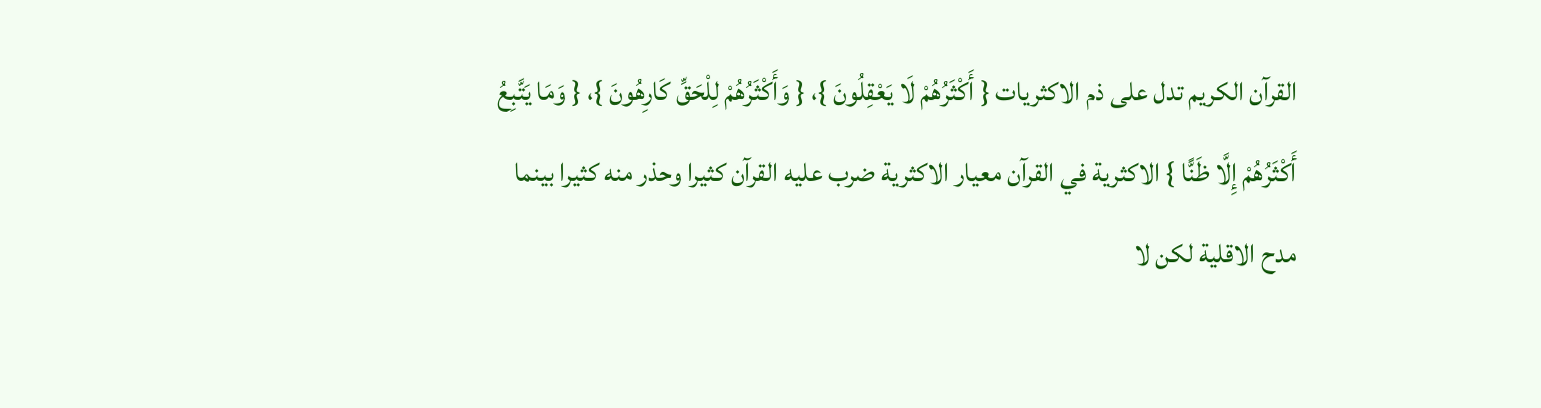القرآن الكريم تدل على ذم الاكثريات { أَكْثَرُهُمْ لَا يَعْقِلُونَ }، { وَأَكْثَرُهُمْ لِلْحَقِّ كَارِهُونَ }، { وَمَا يَتَّبِعُ أَكْثَرُهُمْ إِلَّا ظَنًّا } الاكثرية في القرآن معيار الاكثرية ضرب عليه القرآن كثيرا وحذر منه كثيرا بينما مدح الاقلية لكن لا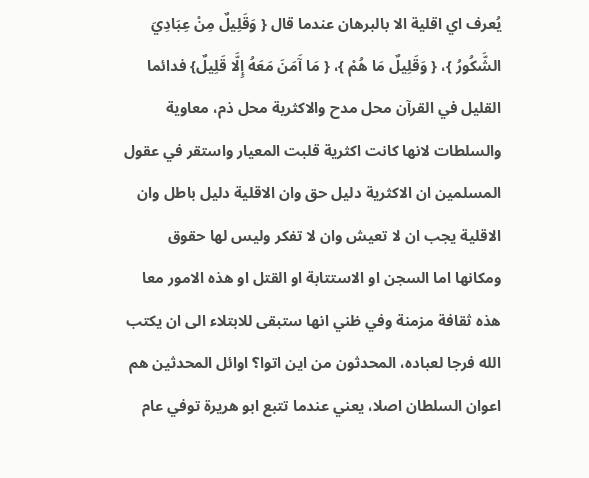يُعرف اي اقلية الا بالبرهان عندما قال { وَقَلِيلٌ مِنْ عِبَادِيَ الشَّكُورُ }، { وَقَلِيلٌ مَا هُمْ }، { مَا آَمَنَ مَعَهُ إِلَّا قَلِيلٌ} فدائما القليل في القرآن محل مدح والاكثرية محل ذم، معاوية والسلطات لانها كانت اكثرية قلبت المعيار واستقر في عقول المسلمين ان الاكثرية دليل حق وان الاقلية دليل باطل وان الاقلية يجب ان لا تعيش وان لا تفكر وليس لها حقوق ومكانها اما السجن او الاستتابة او القتل او هذه الامور معا هذه ثقافة مزمنة وفي ظني انها ستبقى للابتلاء الى ان يكتب الله فرجا لعباده، المحدثون من اين اتوا؟ اوائل المحدثين هم اعوان السلطان اصلا، يعني عندما تتبع ابو هريرة توفي عام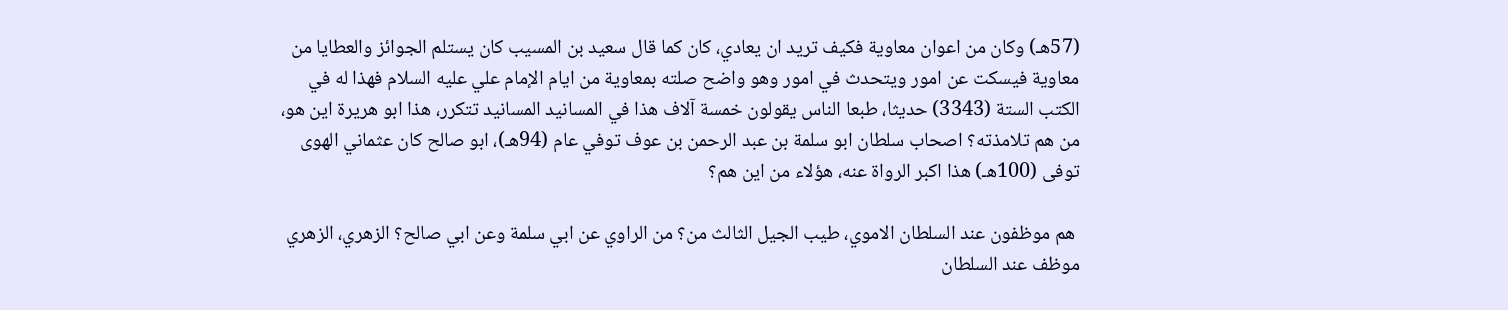(57هـ) وكان من اعوان معاوية فكيف تريد ان يعادي، كان كما قال سعيد بن المسيب كان يستلم الجوائز والعطايا من معاوية فيسكت عن امور ويتحدث في امور وهو واضح صلته بمعاوية من ايام الإمام علي عليه السلام فهذا له في الكتب الستة (3343) حديثا، طبعا الناس يقولون خمسة آلاف هذا في المسانيد المسانيد تتكرر، هذا ابو هريرة اين هو، من هم تلامذته؟ اصحاب سلطان ابو سلمة بن عبد الرحمن بن عوف توفي عام (94هـ)، ابو صالح كان عثماني الهوى توفى (100هـ) هذا اكبر الرواة عنه، هؤلاء من اين هم؟

 هم موظفون عند السلطان الاموي، طيب الجيل الثالث من؟ من الراوي عن ابي سلمة وعن ابي صالح؟ الزهري، الزهري موظف عند السلطان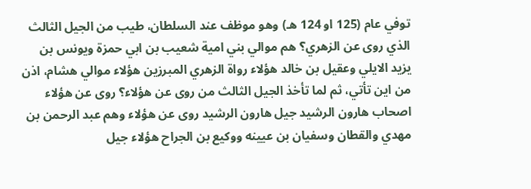توفي عام (125 او 124 هـ) وهو موظف عند السلطان، طيب من الجيل الثالث الذي روى عن الزهري؟ هم موالي بني امية شعيب بن ابي حمزة ويونس بن يزيد الايلي وعقيل بن خالد هؤلاء رواة الزهري المبرزين هؤلاء موالي هشام، اذن من اين تأتي، ثم لما تأخذ الجيل الثالث من روى عن هؤلاء؟ روى عن هؤلاء اصحاب هارون الرشيد جيل هارون الرشيد روى عن هؤلاء وهم عبد الرحمن بن مهدي والقطان وسفيان بن عيينه ووكيع بن الجراح هؤلاء جيل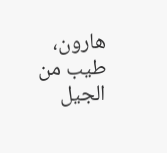هارون، طيب من الجيل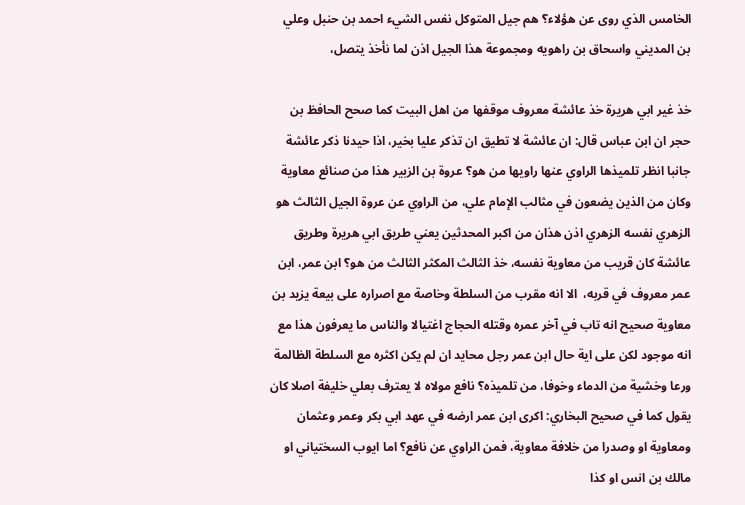الخامس الذي روى عن هؤلاء؟ هم جيل المتوكل نفس الشيء احمد بن حنبل وعلي بن المديني واسحاق بن راهويه ومجموعة هذا الجيل اذن لما نأخذ يتصل،

خذ غير ابي هريرة خذ عائشة معروف موقفها من اهل البيت كما صحح الحافظ بن حجر ان ابن عباس قال: ان عائشة لا تطيق ان تذكر عليا بخير، اذا حيدنا ذكر عائشة جانبا انظر تلميذها الراوي عنها راويها من هو؟ عروة بن الزبير هذا من صنائع معاوية وكان من الذين يضعون في مثالب الإمام علي، من الراوي عن عروة الجيل الثالث هو الزهري نفسه الزهري اذن هذان من اكبر المحدثين يعني طريق ابي هريرة وطريق عائشة كان قريب من معاوية نفسه، خذ الثالث المكثر الثالث من هو؟ ابن عمر، ابن عمر معروف في قربه،  الا انه مقرب من السلطة وخاصة مع اصراره على بيعة يزيد بن معاوية صحيح انه تاب في آخر عمره وقتله الحجاج اغتيالا والناس ما يعرفون هذا مع انه موجود لكن على اية حال ابن عمر رجل محايد ان لم يكن اكثره مع السلطة الظالمة ورعا وخشية من الدماء وخوفا، من تلميذه؟ نافع مولاه لا يعترف بعلي خليفة اصلا كان يقول كما في صحيح البخاري: اكرى ابن عمر ارضه في عهد ابي بكر وعمر وعثمان ومعاوية او وصدرا من خلافة معاوية، فمن الراوي عن نافع؟ اما ايوب السختياني او مالك بن انس او كذا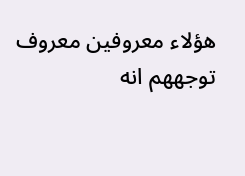هؤلاء معروفين معروف توجههم انه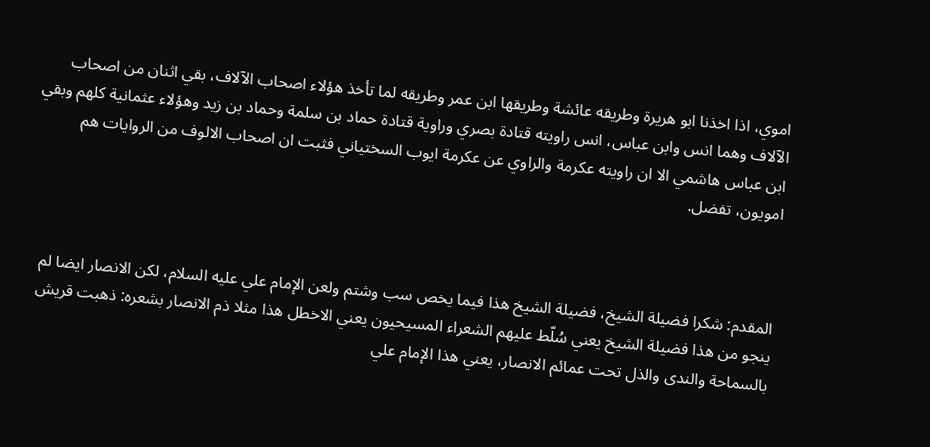اموي، اذا اخذنا ابو هريرة وطريقه عائشة وطريقها ابن عمر وطريقه لما تأخذ هؤلاء اصحاب الآلاف، بقي اثنان من اصحاب الآلاف وهما انس وابن عباس، انس راويته قتادة بصري وراوية قتادة حماد بن سلمة وحماد بن زيد وهؤلاء عثمانية كلهم وبقي ابن عباس هاشمي الا ان راويته عكرمة والراوي عن عكرمة ايوب السختياني فثبت ان اصحاب الالوف من الروايات هم امويون، تفضل.



المقدم: شكرا فضيلة الشيخ، فضيلة الشيخ هذا فيما يخص سب وشتم ولعن الإمام علي عليه السلام، لكن الانصار ايضا لم ينجو من هذا فضيلة الشيخ يعني سُلّط عليهم الشعراء المسيحيون يعني الاخطل هذا مثلا ذم الانصار بشعره: ذهبت قريش بالسماحة والندى والذل تحت عمائم الانصار، يعني هذا الإمام علي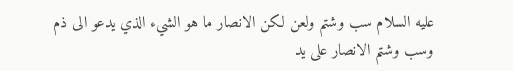عليه السلام سب وشتم ولعن لكن الانصار ما هو الشيء الذي يدعو الى ذم وسب وشتم الانصار على يد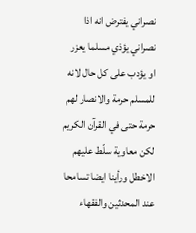نصراني يفترض انه اذا نصراني يؤذي مسلما يعزر او يؤدب على كل حال لانه للمسلم حرمة والانصار لهم حرمة حتى في القرآن الكريم لكن معاوية سلّط عليهم الاخطل ورأينا ايضا تسامحا عند المحدثين والفقهاء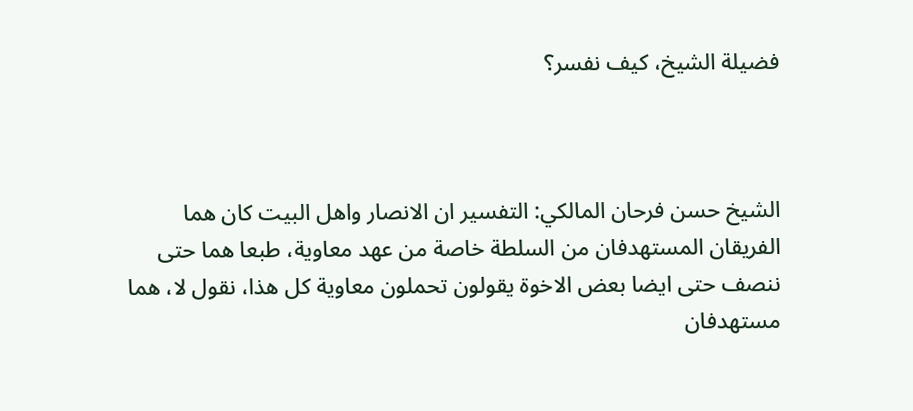فضيلة الشيخ، كيف نفسر؟



الشيخ حسن فرحان المالكي: التفسير ان الانصار واهل البيت كان هما الفريقان المستهدفان من السلطة خاصة من عهد معاوية، طبعا هما حتى ننصف حتى ايضا بعض الاخوة يقولون تحملون معاوية كل هذا، نقول لا، هما مستهدفان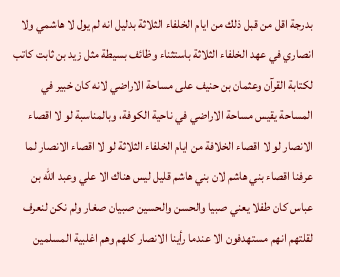بدرجة اقل من قبل ذلك من ايام الخلفاء الثلاثة بدليل انه لم يول لا هاشمي ولا انصاري في عهد الخلفاء الثلاثة باستثناء وظائف بسيطة مثل زيد بن ثابت كاتب لكتابة القرآن وعثمان بن حنيف على مساحة الاراضي لانه كان خبير في المساحة يقيس مساحة الاراضي في ناحية الكوفة، وبالمناسبة لو لا اقصاء الانصار لو لا اقصاء الخلافة من ايام الخلفاء الثلاثة لو لا اقصاء الانصار لما عرفنا اقصاء بني هاشم لان بني هاشم قليل ليس هناك الا علي وعبد الله بن عباس كان طفلا يعني صبيا والحسن والحسين صبيان صغار ولم نكن لنعرف لقلتهم انهم مستهدفون الا عندما رأينا الانصار كلهم وهم اغلبية المسلمين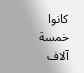كانوا خمسة آلاف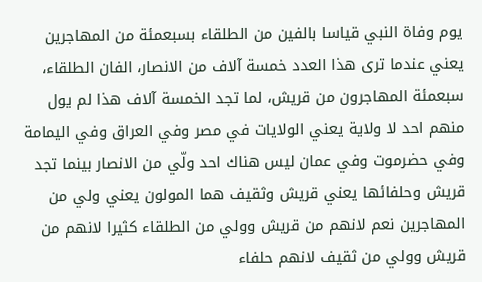يوم وفاة النبي قياسا بالفين من الطلقاء بسبعمئة من المهاجرين يعني عندما ترى هذا العدد خمسة آلاف من الانصار، الفان الطلقاء، سبعمئة المهاجرون من قريش، لما تجد الخمسة آلاف هذا لم يول منهم احد لا ولاية يعني الولايات في مصر وفي العراق وفي اليمامة وفي حضرموت وفي عمان ليس هناك احد ولّي من الانصار بينما تجد قريش وحلفائها يعني قريش وثقيف هما المولون يعني ولي من المهاجرين نعم لانهم من قريش وولي من الطلقاء كثيرا لانهم من قريش وولي من ثقيف لانهم حلفاء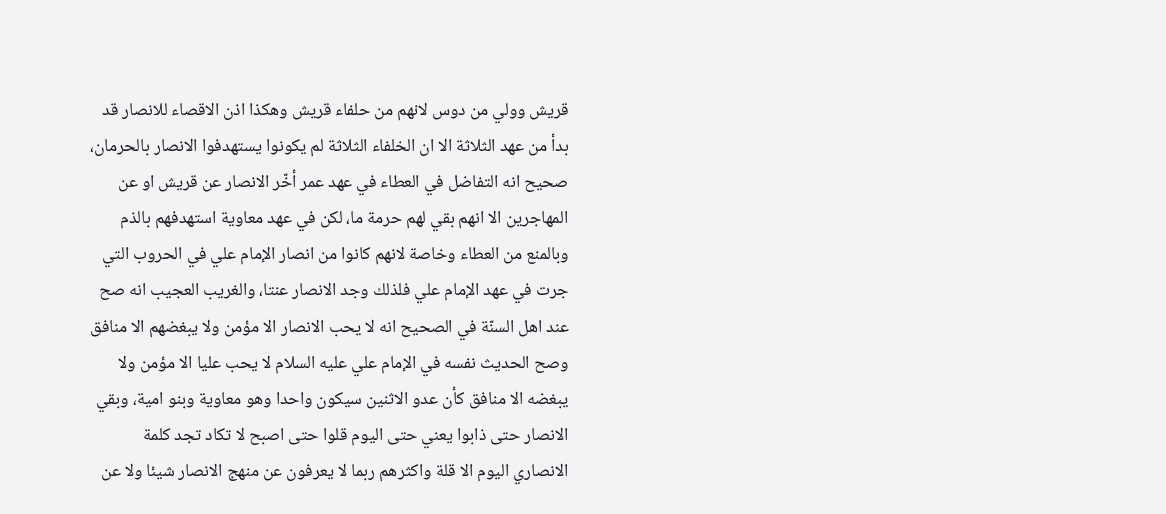قريش وولي من دوس لانهم من حلفاء قريش وهكذا اذن الاقصاء للانصار قد بدأ من عهد الثلاثة الا ان الخلفاء الثلاثة لم يكونوا يستهدفوا الانصار بالحرمان، صحيح انه التفاضل في العطاء في عهد عمر أخّر الانصار عن قريش او عن المهاجرين الا انهم بقي لهم حرمة ما، لكن في عهد معاوية استهدفهم بالذم وبالمنع من العطاء وخاصة لانهم كانوا من انصار الإمام علي في الحروب التي جرت في عهد الإمام علي فلذلك وجد الانصار عنتا، والغريب العجيب انه صح عند اهل السنّة في الصحيح انه لا يحب الانصار الا مؤمن ولا يبغضهم الا منافق وصح الحديث نفسه في الإمام علي عليه السلام لا يحب عليا الا مؤمن ولا يبغضه الا منافق كأن عدو الاثنين سيكون واحدا وهو معاوية وبنو امية، وبقي الانصار حتى ذابوا يعني حتى اليوم قلوا حتى اصبح لا تكاد تجد كلمة الانصاري اليوم الا قلة واكثرهم ربما لا يعرفون عن منهج الانصار شيئا ولا عن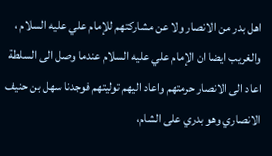اهل بدر من الانصار ولا عن مشاركتهم للإمام علي عليه السلام ، والغريب ايضا ان الإمام علي عليه السلام عندما وصل الى السلطة اعاد الى الانصار حرمتهم واعاد اليهم توليتهم فوجدنا سهل بن حنيف الانصاري وهو بدري على الشام،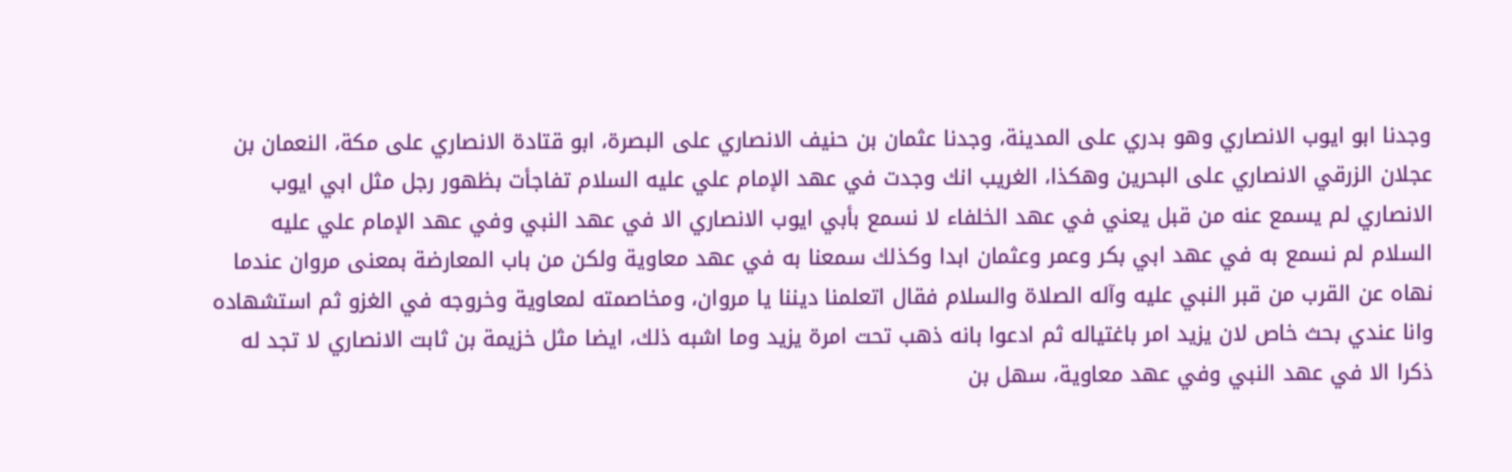وجدنا ابو ايوب الانصاري وهو بدري على المدينة، وجدنا عثمان بن حنيف الانصاري على البصرة، ابو قتادة الانصاري على مكة، النعمان بن عجلان الزرقي الانصاري على البحرين وهكذا، الغريب انك وجدت في عهد الإمام علي عليه السلام تفاجأت بظهور رجل مثل ابي ايوب الانصاري لم يسمع عنه من قبل يعني في عهد الخلفاء لا نسمع بأبي ايوب الانصاري الا في عهد النبي وفي عهد الإمام علي عليه السلام لم نسمع به في عهد ابي بكر وعمر وعثمان ابدا وكذلك سمعنا به في عهد معاوية ولكن من باب المعارضة بمعنى مروان عندما نهاه عن القرب من قبر النبي عليه وآله الصلاة والسلام فقال اتعلمنا ديننا يا مروان، ومخاصمته لمعاوية وخروجه في الغزو ثم استشهاده وانا عندي بحث خاص لان يزيد امر باغتياله ثم ادعوا بانه ذهب تحت امرة يزيد وما اشبه ذلك، ايضا مثل خزيمة بن ثابت الانصاري لا تجد له ذكرا الا في عهد النبي وفي عهد معاوية، سهل بن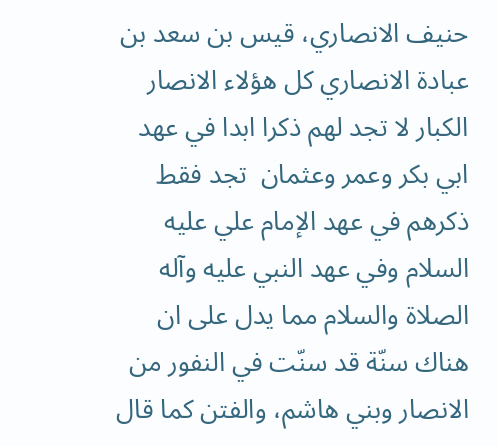حنيف الانصاري، قيس بن سعد بن عبادة الانصاري كل هؤلاء الانصار الكبار لا تجد لهم ذكرا ابدا في عهد ابي بكر وعمر وعثمان  تجد فقط ذكرهم في عهد الإمام علي عليه السلام وفي عهد النبي عليه وآله الصلاة والسلام مما يدل على ان هناك سنّة قد سنّت في النفور من الانصار وبني هاشم، والفتن كما قال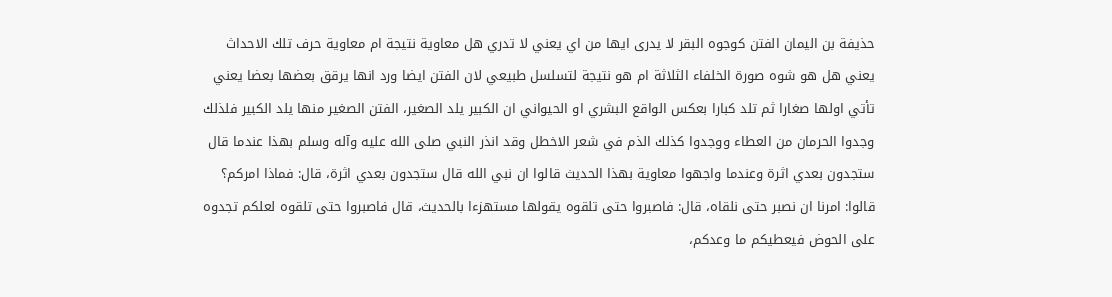حذيفة بن اليمان الفتن كوجوه البقر لا يدرى ايها من اي يعني لا تدري هل معاوية نتيجة ام معاوية حرف تلك الاحداث يعني هل هو شوه صورة الخلفاء الثلاثة ام هو نتيجة لتسلسل طبيعي لان الفتن ايضا ورد انها يرقق بعضها بعضا يعني تأتي اولها صغارا ثم تلد كبارا بعكس الواقع البشري او الحيواني ان الكبير يلد الصغير، الفتن الصغير منها يلد الكبير فلذلك وجدوا الحرمان من العطاء ووجدوا كذلك الذم في شعر الاخطل وقد انذر النبي صلى الله عليه وآله وسلم بهذا عندما قال ستجدون بعدي اثرة وعندما واجهوا معاوية بهذا الحديث قالوا ان نبي الله قال ستجدون بعدي اثرة، قال: فماذا امركم؟ قالوا: امرنا ان نصبر حتى نلقاه، قال: فاصبروا حتى تلقوه يقولها مستهزءا بالحديث، قال فاصبروا حتى تلقوه لعلكم تجدوه على الحوض فيعطيكم ما وعدكم،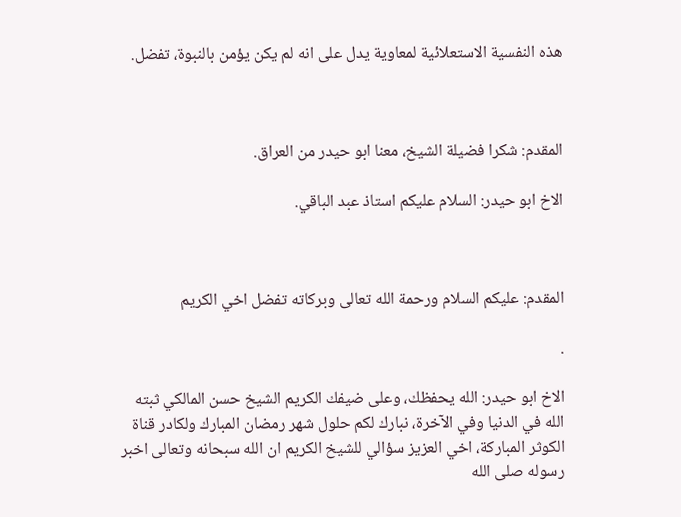هذه النفسية الاستعلائية لمعاوية يدل على انه لم يكن يؤمن بالنبوة، تفضل.



المقدم: شكرا فضيلة الشيخ، معنا ابو حيدر من العراق.

الاخ ابو حيدر: السلام عليكم استاذ عبد الباقي.



المقدم: عليكم السلام ورحمة الله تعالى وبركاته تفضل اخي الكريم

.

الاخ ابو حيدر: الله يحفظك، وعلى ضيفك الكريم الشيخ حسن المالكي ثبته الله في الدنيا وفي الآخرة، نبارك لكم حلول شهر رمضان المبارك ولكادر قناة الكوثر المباركة، اخي العزيز سؤالي للشيخ الكريم ان الله سبحانه وتعالى اخبر رسوله صلى الله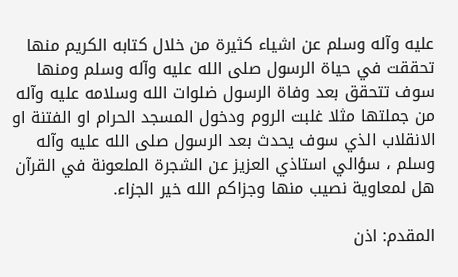عليه وآله وسلم عن اشياء كثيرة من خلال كتابه الكريم منها تحققت في حياة الرسول صلى الله عليه وآله وسلم ومنها سوف تتحقق بعد وفاة الرسول ضلوات الله وسلامه عليه وآله من جملتها مثلا غلبت الروم ودخول المسجد الحرام او الفتنة او الانقلاب الذي سوف يحدث بعد الرسول صلى الله عليه وآله وسلم ، سؤالي استاذي العزيز عن الشجرة الملعونة في القرآن هل لمعاوية نصيب منها وجزاكم الله خير الجزاء.

المقدم: اذن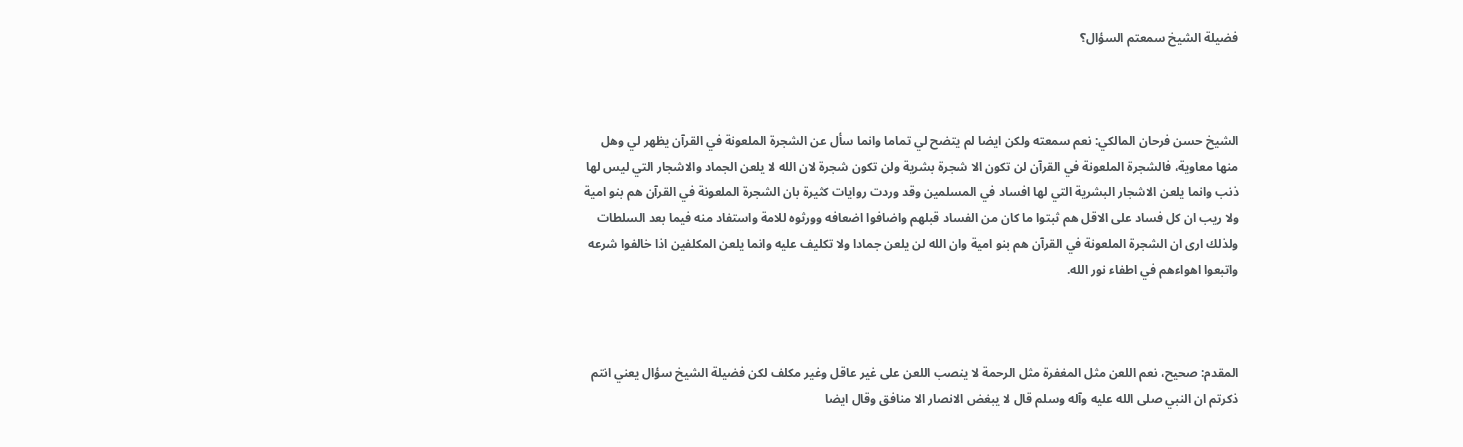فضيلة الشيخ سمعتم السؤال؟



الشيخ حسن فرحان المالكي: نعم سمعته ولكن ايضا لم يتضح لي تماما وانما سأل عن الشجرة الملعونة في القرآن يظهر لي وهل منها معاوية، فالشجرة الملعونة في القرآن لن تكون الا شجرة بشرية ولن تكون شجرة لان الله لا يلعن الجماد والاشجار التي ليس لها ذنب وانما يلعن الاشجار البشرية التي لها افساد في المسلمين وقد وردت روايات كثيرة بان الشجرة الملعونة في القرآن هم بنو امية ولا ريب ان كل فساد على الاقل هم ثبتوا ما كان من الفساد قبلهم واضافوا اضعافه وورثوه للامة واستفاد منه فيما بعد السلطات ولذلك ارى ان الشجرة الملعونة في القرآن هم بنو امية وان الله لن يلعن جمادا ولا تكليف عليه وانما يلعن المكلفين اذا خالفوا شرعه واتبعوا اهواءهم في اطفاء نور الله.



المقدم: صحيح، نعم اللعن مثل المغفرة مثل الرحمة لا ينصب اللعن على غير عاقل وغير مكلف لكن فضيلة الشيخ سؤال يعني انتم ذكرتم ان النبي صلى الله عليه وآله وسلم قال لا يبغض الانصار الا منافق وقال ايضا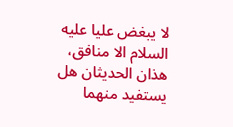لا يبغض عليا عليه السلام الا منافق، هذان الحديثان هل يستفيد منهما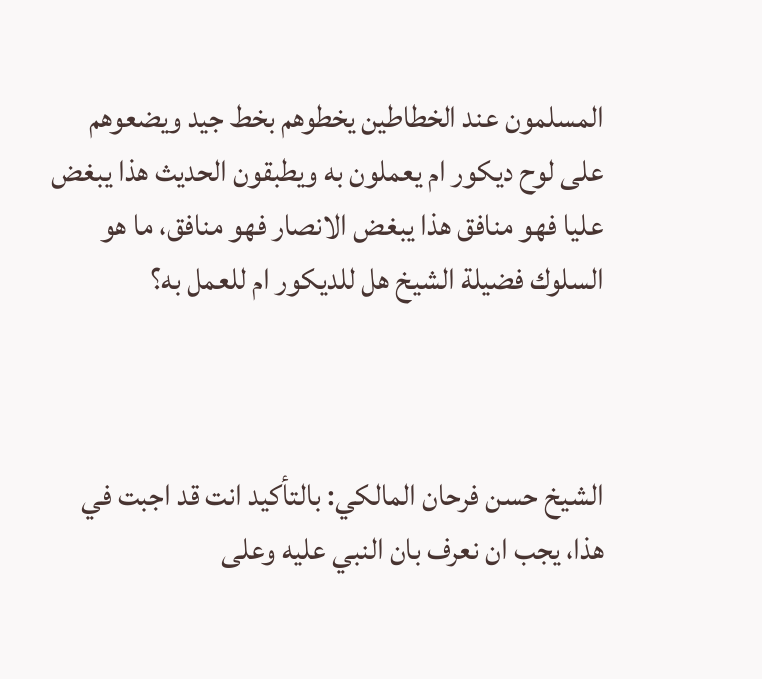المسلمون عند الخطاطين يخطوهم بخط جيد ويضعوهم على لوح ديكور ام يعملون به ويطبقون الحديث هذا يبغض عليا فهو منافق هذا يبغض الانصار فهو منافق، ما هو السلوك فضيلة الشيخ هل للديكور ام للعمل به؟



الشيخ حسن فرحان المالكي: بالتأكيد انت قد اجبت في هذا، يجب ان نعرف بان النبي عليه وعلى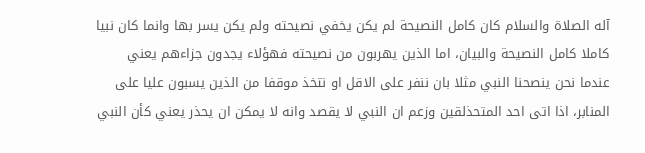آله الصلاة والسلام كان كامل النصيحة لم يكن يخفي نصيحته ولم يكن يسر بها وانما كان نبيا كاملا كامل النصيحة والبيان، اما الذين يهربون من نصيحته فهؤلاء يجدون جزاءهم يعني عندما نحن ينصحنا النبي مثلا بان ننفر على الاقل او نتخذ موقفا من الذين يسبون عليا على المنابر، اذا اتى احد المتحذلقين وزعم ان النبي لا يقصد وانه لا يمكن ان يحذر يعني كأن النبي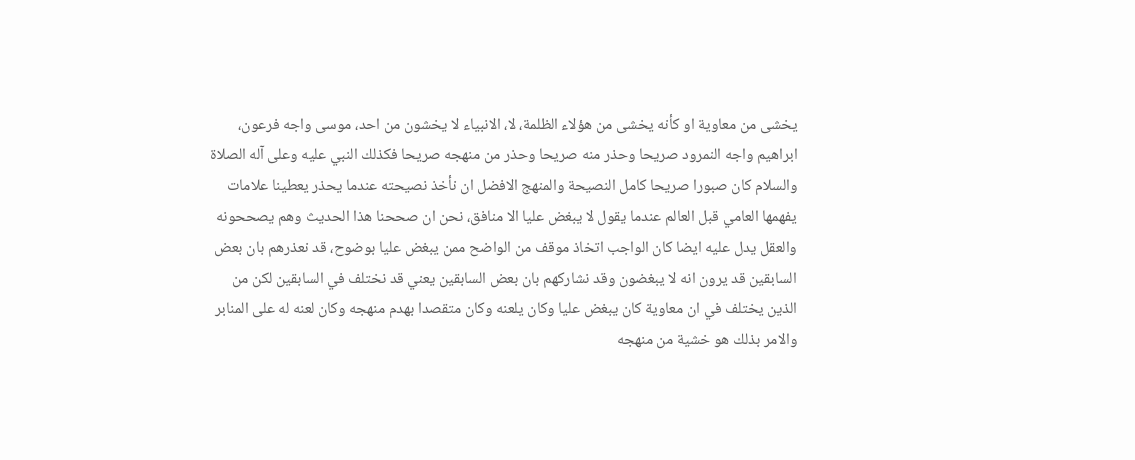يخشى من معاوية او كأنه يخشى من هؤلاء الظلمة، لا، الانبياء لا يخشون من احد، موسى واجه فرعون، ابراهيم واجه النمرود صريحا وحذر منه صريحا وحذر من منهجه صريحا فكذلك النبي عليه وعلى آله الصلاة والسلام كان صبورا صريحا كامل النصيحة والمنهج الافضل ان نأخذ نصيحته عندما يحذر يعطينا علامات يفهمها العامي قبل العالم عندما يقول لا يبغض عليا الا منافق، نحن ان صححنا هذا الحديث وهم يصححونه والعقل يدل عليه ايضا كان الواجب اتخاذ موقف من الواضح ممن يبغض عليا بوضوح، قد نعذرهم بان بعض السابقين قد يرون انه لا يبغضون وقد نشاركهم بان بعض السابقين يعني قد نختلف في السابقين لكن من الذين يختلف في ان معاوية كان يبغض عليا وكان يلعنه وكان متقصدا بهدم منهجه وكان لعنه له على المنابر والامر بذلك هو خشية من منهجه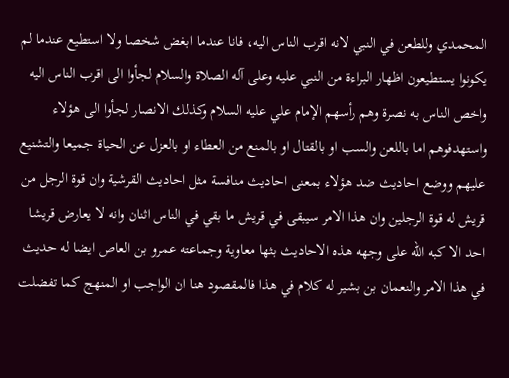المحمدي وللطعن في النبي لانه اقرب الناس اليه، فانا عندما ابغض شخصا ولا استطيع عندما لم يكونوا يستطيعون اظهار البراءة من النبي عليه وعلى آله الصلاة والسلام لجأوا الى اقرب الناس اليه واخص الناس به نصرة وهم رأسهم الإمام علي عليه السلام وكذلك الانصار لجأوا الى هؤلاء واستهدفوهم اما باللعن والسب او بالقتال او بالمنع من العطاء او بالعزل عن الحياة جميعا والتشنيع عليهم ووضع احاديث ضد هؤلاء بمعنى احاديث منافسة مثل احاديث القرشية وان قوة الرجل من قريش له قوة الرجلين وان هذا الامر سيبقى في قريش ما بقي في الناس اثنان وانه لا يعارض قريشا احد الا كبه الله على وجهه هذه الاحاديث بثها معاوية وجماعته عمرو بن العاص ايضا له حديث في هذا الامر والنعمان بن بشير له كلام في هذا فالمقصود هنا ان الواجب او المنهج كما تفضلت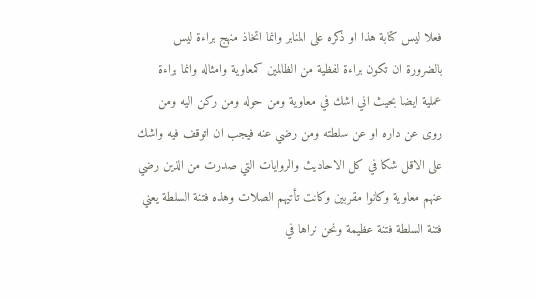فعلا ليس كتابة هذا او ذكره على المنابر وانما اتخاذ منهج براءة ليس بالضرورة ان تكون براءة لفظية من الظالمين كمعاوية وامثاله وانما براءة عملية ايضا بحيث اني اشك في معاوية ومن حوله ومن ركن اليه ومن روى عن داره او عن سلطته ومن رضي عنه فيجب ان اتوقف فيه واشك على الاقل شكا في كل الاحاديث والروايات التي صدرت من الذين رضي عنهم معاوية وكانوا مقربين وكانت تأتيهم الصلات وهذه فتنة السلطة يعني فتنة السلطة فتنة عظيمة ونحن نراها في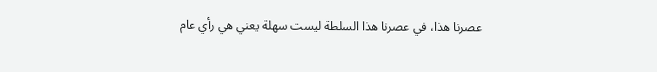عصرنا هذا، في عصرنا هذا السلطة ليست سهلة يعني هي رأي عام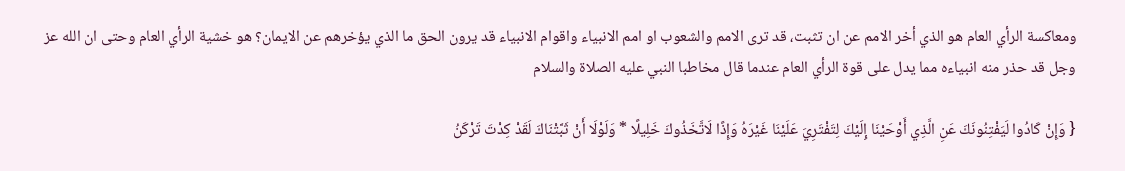ومعاكسة الرأي العام هو الذي أخر الامم عن ان تثبت، قد ترى الامم والشعوب او امم الانبياء واقوام الانبياء قد يرون الحق ما الذي يؤخرهم عن الايمان؟ هو خشية الرأي العام وحتى ان الله عز وجل قد حذر منه انبياءه مما يدل على قوة الرأي العام عندما قال مخاطبا النبي عليه الصلاة والسلام

{ وَإِنْ كَادُوا لَيَفْتِنُونَكَ عَنِ الَّذِي أَوْحَيْنَا إِلَيْكَ لِتَفْتَرِيَ عَلَيْنَا غَيْرَهُ وَإِذًا لَاتَّخَذُوكَ خَلِيلًا * وَلَوْلَا أَنْ ثَبَّتْنَاكَ لَقَدْ كِدْتَ تَرْكَنُ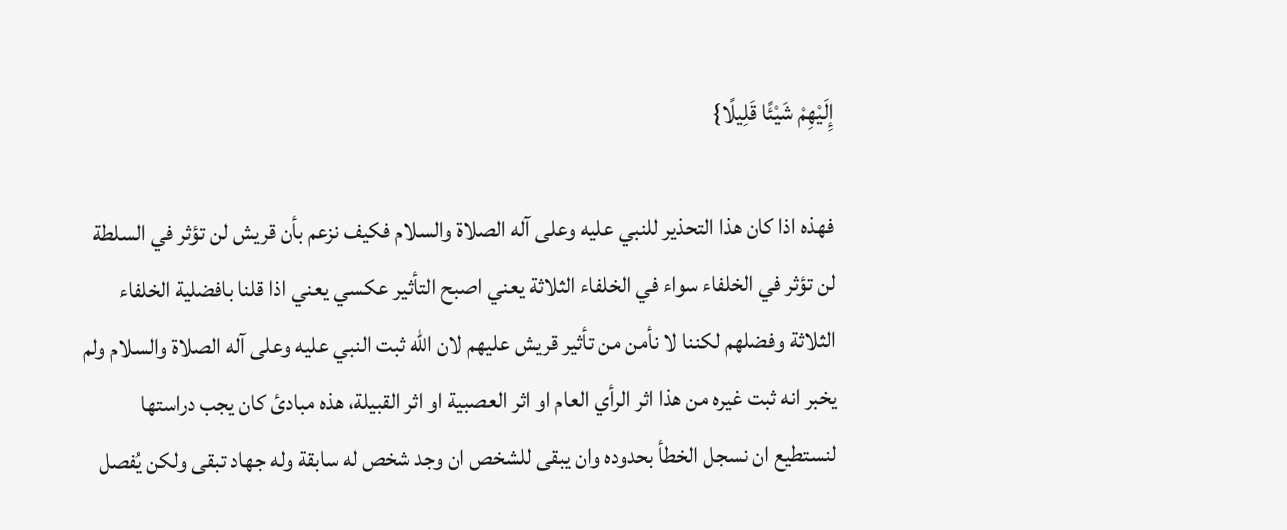إِلَيْهِمْ شَيْئًا قَلِيلًا}

فهذه اذا كان هذا التحذير للنبي عليه وعلى آله الصلاة والسلام فكيف نزعم بأن قريش لن تؤثر في السلطة لن تؤثر في الخلفاء سواء في الخلفاء الثلاثة يعني اصبح التأثير عكسي يعني اذا قلنا بافضلية الخلفاء الثلاثة وفضلهم لكننا لا نأمن من تأثير قريش عليهم لان الله ثبت النبي عليه وعلى آله الصلاة والسلام ولم يخبر انه ثبت غيره من هذا اثر الرأي العام او اثر العصبية او اثر القبيلة، هذه مبادئ كان يجب دراستها لنستطيع ان نسجل الخطأ بحدوده وان يبقى للشخص ان وجد شخص له سابقة وله جهاد تبقى ولكن يُفصل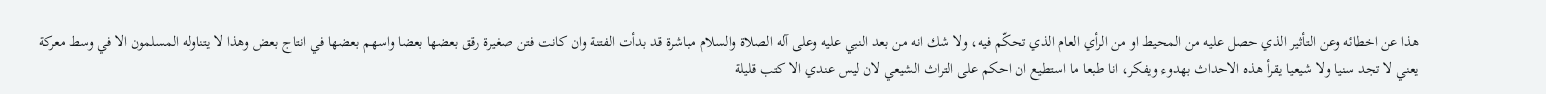هذا عن اخطائه وعن التأثير الذي حصل عليه من المحيط او من الرأي العام الذي تحكّم فيه، ولا شك انه من بعد النبي عليه وعلى آله الصلاة والسلام مباشرة قد بدأت الفتنة وان كانت فتن صغيرة رقق بعضها بعضا واسهم بعضها في انتاج بعض وهذا لا يتناوله المسلمون الا في وسط معركة يعني لا تجد سنيا ولا شيعيا يقرأ هذه الاحداث بهدوء ويفكر، انا طبعا ما استطيع ان احكم على التراث الشيعي لان ليس عندي الا كتب قليلة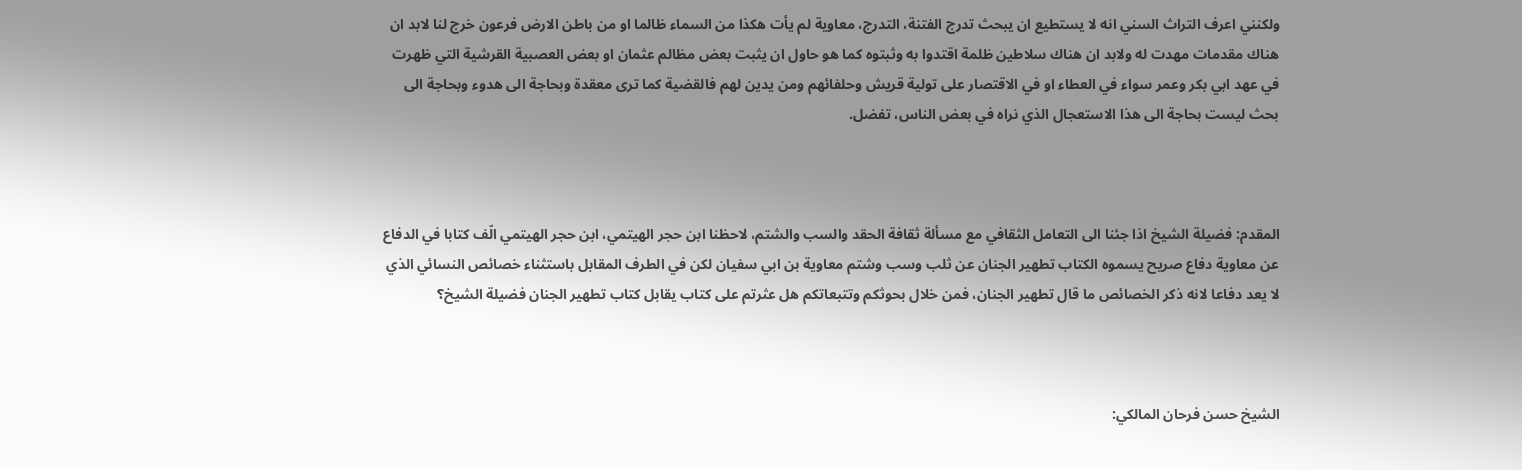ولكنني اعرف التراث السني انه لا يستطيع ان يبحث تدرج الفتنة، التدرج، معاوية لم يأت هكذا من السماء ظالما او من باطن الارض فرعون خرج لنا لابد ان هناك مقدمات مهدت له ولابد ان هناك سلاطين ظلمة اقتدوا به وثبتوه كما هو حاول ان يثبت بعض مظالم عثمان او بعض العصبية القرشية التي ظهرت في عهد ابي بكر وعمر سواء في العطاء او في الاقتصار على تولية قريش وحلفائهم ومن يدين لهم فالقضية كما ترى معقدة وبحاجة الى هدوء وبحاجة الى بحث ليست بحاجة الى هذا الاستعجال الذي نراه في بعض الناس، تفضل.



المقدم: فضيلة الشيخ اذا جئنا الى التعامل الثقافي مع مسألة ثقافة الحقد والسب والشتم، لاحظنا ابن حجر الهيتمي، ابن حجر الهيتمي الّف كتابا في الدفاع عن معاوية دفاع صريح يسموه الكتاب تطهير الجنان عن ثلب وسب وشتم معاوية بن ابي سفيان لكن في الطرف المقابل باستثناء خصائص النسائي الذي لا يعد دفاعا لانه ذكر الخصائص ما قال تطهير الجنان، فمن خلال بحوثكم وتتبعاتكم هل عثرتم على كتاب يقابل كتاب تطهير الجنان فضيلة الشيخ؟



الشيخ حسن فرحان المالكي: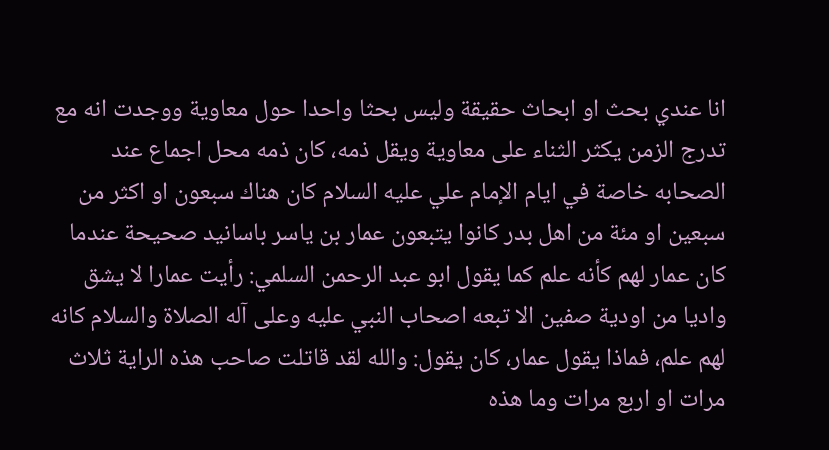انا عندي بحث او ابحاث حقيقة وليس بحثا واحدا حول معاوية ووجدت انه مع تدرج الزمن يكثر الثناء على معاوية ويقل ذمه، كان ذمه محل اجماع عند الصحابه خاصة في ايام الإمام علي عليه السلام كان هناك سبعون او اكثر من سبعين او مئة من اهل بدر كانوا يتبعون عمار بن ياسر باسانيد صحيحة عندما كان عمار لهم كأنه علم كما يقول ابو عبد الرحمن السلمي: رأيت عمارا لا يشق واديا من اودية صفين الا تبعه اصحاب النبي عليه وعلى آله الصلاة والسلام كانه لهم علم، فماذا يقول عمار، كان يقول: والله لقد قاتلت صاحب هذه الراية ثلاث مرات او اربع مرات وما هذه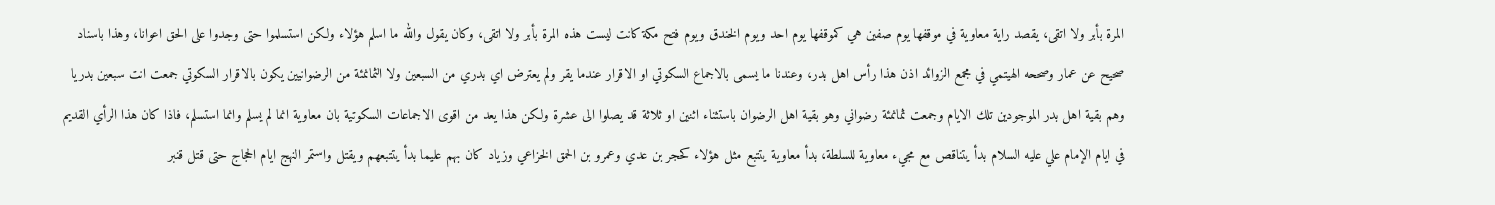المرة بأبر ولا اتقى، يقصد راية معاوية في موقفها يوم صفين هي كموقفها يوم احد ويوم الخندق ويوم فتح مكة كانت ليست هذه المرة بأبر ولا اتقى، وكان يقول والله ما اسلم هؤلاء ولكن استسلموا حتى وجدوا على الحق اعوانا، وهذا باسناد صحيح عن عمار وصححه الهيتمي في مجمع الزوائد اذن هذا رأس اهل بدر، وعندنا ما يسمى بالاجماع السكوتي او الاقرار عندما يقر ولم يعترض اي بدري من السبعين ولا الثمانمئة من الرضوانيين يكون بالاقرار السكوتي جمعت انت سبعين بدريا وهم بقية اهل بدر الموجودين تلك الايام وجمعت ثمانمئة رضواني وهو بقية اهل الرضوان باستثناء اثنين او ثلاثة قد يصلوا الى عشرة ولكن هذا يعد من اقوى الاجماعات السكوتية بان معاوية انما لم يسلم وانما استسلم، فاذا كان هذا الرأي القديم في ايام الإمام علي عليه السلام بدأ يتناقص مع مجيء معاوية للسلطة، بدأ معاوية يتتبع مثل هؤلاء كحجر بن عدي وعمرو بن الحمق الخزاعي وزياد كان بهم عليما بدأ يتتبعهم ويقتل واستمر النهج ايام الحجاج حتى قتل قنبر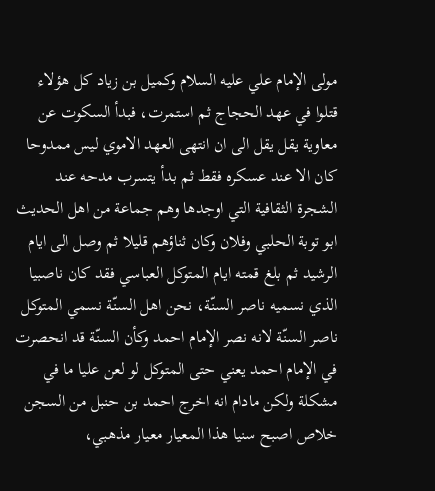مولى الإمام علي عليه السلام وكميل بن زياد كل هؤلاء قتلوا في عهد الحجاج ثم استمرت، فبدأ السكوت عن معاوية يقل يقل الى ان انتهى العهد الاموي ليس ممدوحا كان الا عند عسكره فقط ثم بدأ يتسرب مدحه عند الشجرة الثقافية التي اوجدها وهم جماعة من اهل الحديث ابو توبة الحلبي وفلان وكان ثناؤهم قليلا ثم وصل الى ايام الرشيد ثم بلغ قمته ايام المتوكل العباسي فقد كان ناصبيا الذي نسميه ناصر السنّة، نحن اهل السنّة نسمي المتوكل ناصر السنّة لانه نصر الإمام احمد وكأن السنّة قد انحصرت في الإمام احمد يعني حتى المتوكل لو لعن عليا ما في مشكلة ولكن مادام انه اخرج احمد بن حنبل من السجن خلاص اصبح سنيا هذا المعيار معيار مذهبي،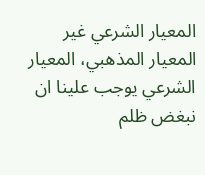المعيار الشرعي غير المعيار المذهبي، المعيار الشرعي يوجب علينا ان نبغض ظلم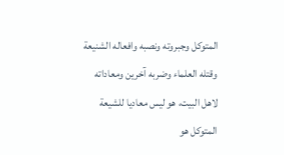المتوكل وجبروته ونصبه وافعاله الشنيعة وقتله العلماء وضربه آخرين ومعاداته لاهل البيت، هو ليس معاديا للشيعة المتوكل هو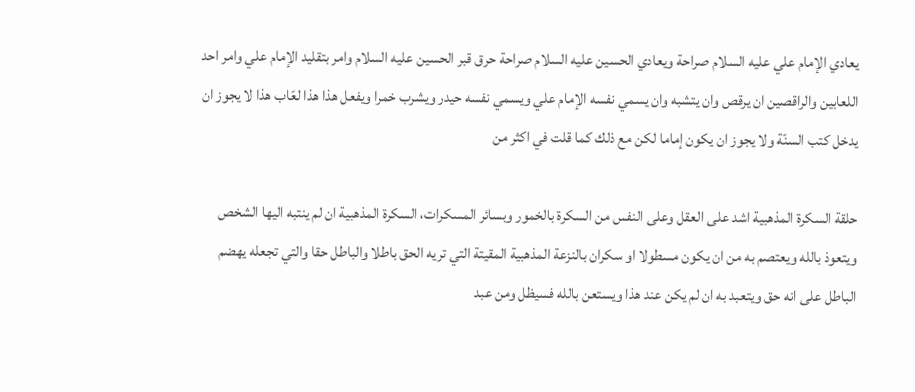يعادي الإمام علي عليه السلام صراحة ويعادي الحسين عليه السلام صراحة حرق قبر الحسين عليه السلام وامر بتقليد الإمام علي وامر احد اللعابين والراقصين ان يرقص وان يتشبه وان يسمي نفسه الإمام علي ويسمي نفسه حيدر ويشرب خمرا ويفعل هذا هذا لعّاب هذا لا يجوز ان يدخل كتب السنّة ولا يجوز ان يكون إماما لكن مع ذلك كما قلت في اكثر من

حلقة السكرة المذهبية اشد على العقل وعلى النفس من السكرة بالخمور وبسائر المسكرات، السكرة المذهبية ان لم ينتبه اليها الشخص ويتعوذ بالله ويعتصم به من ان يكون مسطولا او سكران بالنزعة المذهبية المقيتة التي تريه الحق باطلا والباطل حقا والتي تجعله يهضم الباطل على انه حق ويتعبد به ان لم يكن عند هذا ويستعن بالله فسيظل ومن عبد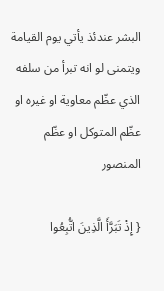البشر عندئذ يأتي يوم القيامة ويتمنى لو انه تبرأ من سلفه الذي عظّم معاوية او غيره او عظّم المتوكل او عظّم المنصور

{ إِذْ تَبَرَّأَ الَّذِينَ اتُّبِعُوا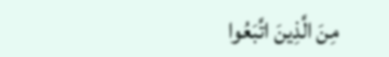مِنَ الَّذِينَ اتَّبَعُوا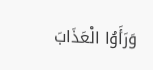وَرَأَوُا الْعَذَابَ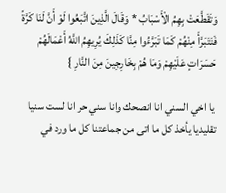وَتَقَطَّعَتْ بِهِمُ الْأَسْبَابُ * وَقَالَ الَّذِينَ اتَّبَعُوا لَوْ أَنَّ لَنَا كَرَّةً فَنَتَبَرَّأَ مِنْهُمْ كَمَا تَبَرَّءُوا مِنَّا كَذَلِكَ يُرِيهِمُ اللَّهُ أَعْمَالَهُمْ حَسَرَاتٍ عَلَيْهِمْ وَمَا هُمْ بِخَارِجِينَ مِنَ النَّارِ }

 يا اخي السني انا انصحك وانا سني حر انا لست سنيا تقليديا يأخذ كل ما اتى من جماعتنا كل ما ورد في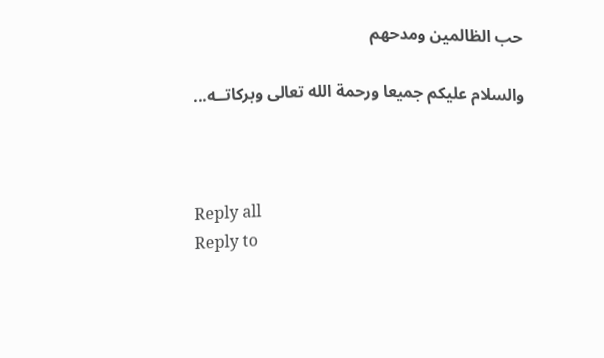حب الظالمين ومدحهم

والسلام عليكم جميعا ورحمة الله تعالى وبركاتــه...



Reply all
Reply to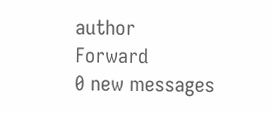author
Forward
0 new messages